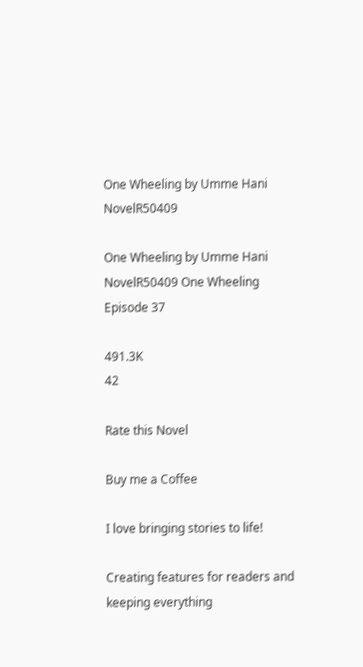One Wheeling by Umme Hani NovelR50409

One Wheeling by Umme Hani NovelR50409 One Wheeling Episode 37

491.3K
42

Rate this Novel

Buy me a Coffee

I love bringing stories to life!

Creating features for readers and keeping everything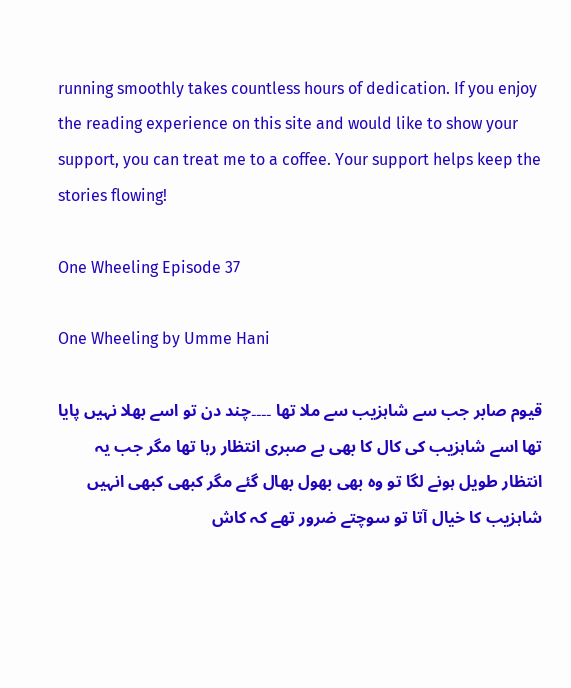running smoothly takes countless hours of dedication. If you enjoy the reading experience on this site and would like to show your support, you can treat me to a coffee. Your support helps keep the stories flowing!

One Wheeling Episode 37

One Wheeling by Umme Hani

قیوم صابر جب سے شاہزیب سے ملا تھا ۔۔۔۔چند دن تو اسے بھلا نہیں پایا تھا اسے شاہزیب کی کال کا بھی بے صبری انتظار رہا تھا مگر جب یہ انتظار طویل ہونے لگا تو وہ بھی بھول بھال گئے مگر کبھی کبھی انہیں شاہزیب کا خیال آتا تو سوچتے ضرور تھے کہ کاش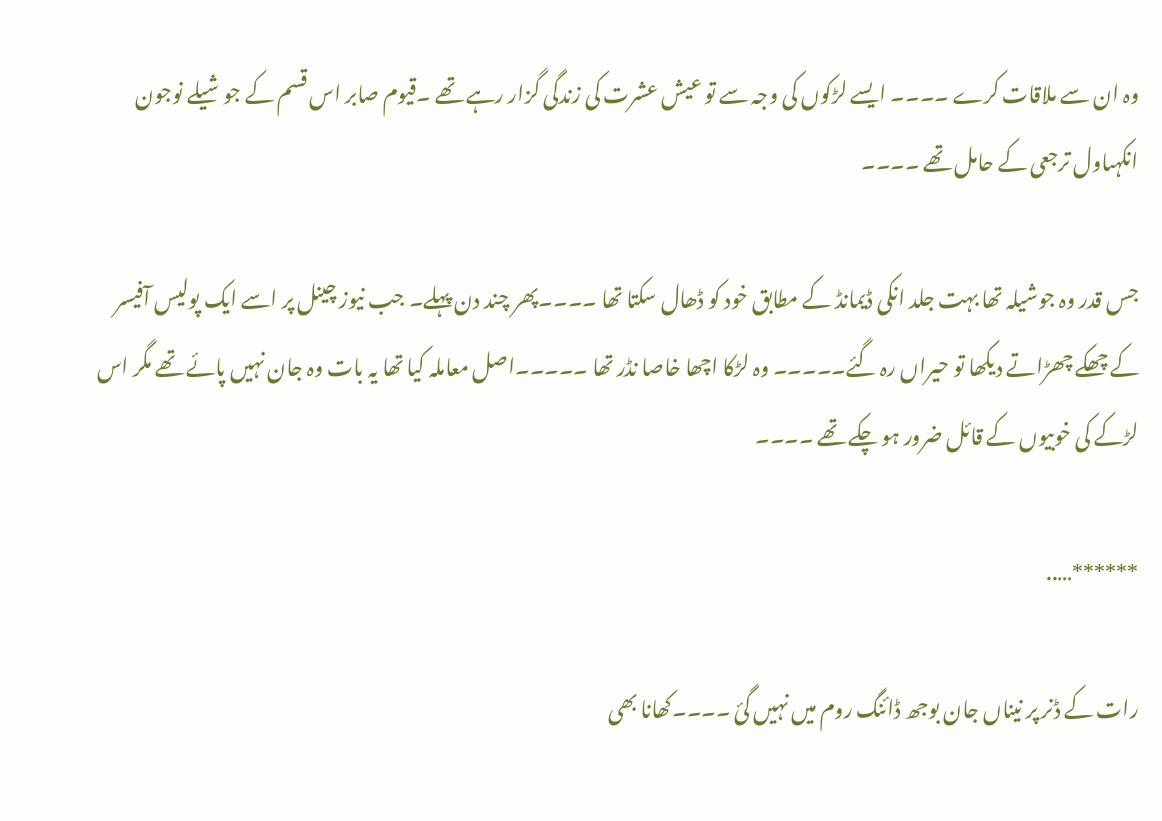وہ ان سے ملاقات کرے ۔۔۔۔ ایسے لڑکوں کی وجہ سے تو عیش عشرت کی زندگی گزار رہے تھے ۔قیوم صابر اس قسم کے جوشیلے نوجون انکہںاول ترجعی کے حامل تھے ۔۔۔۔

جس قدر وہ جوشیلہ تھا بہت جلد انکی ڈیمانڈ کے مطابق خود کو ڈھال سکتا تھا ۔۔۔۔پھر چند دن پہلے۔ جب نیوز چینل پر اسے ایک پولیس آفیسر کے چھکے چھڑاتے دیکھا تو حیراں رہ گئے۔۔۔۔۔ وہ لڑکا اچھا خاصا نڈر تھا ۔۔۔۔۔اصل معاملہ کیا تھا یہ بات وہ جان نہیں پائے تھے مگر اس لڑکے کی خوبیوں کے قائل ضرور ہو چکے تھے ۔۔۔۔

******…..

رات کے ڈنر پر نیناں جان بوجھ ڈائنگ روم میں نہیں گئ ۔۔۔۔کھانا بھی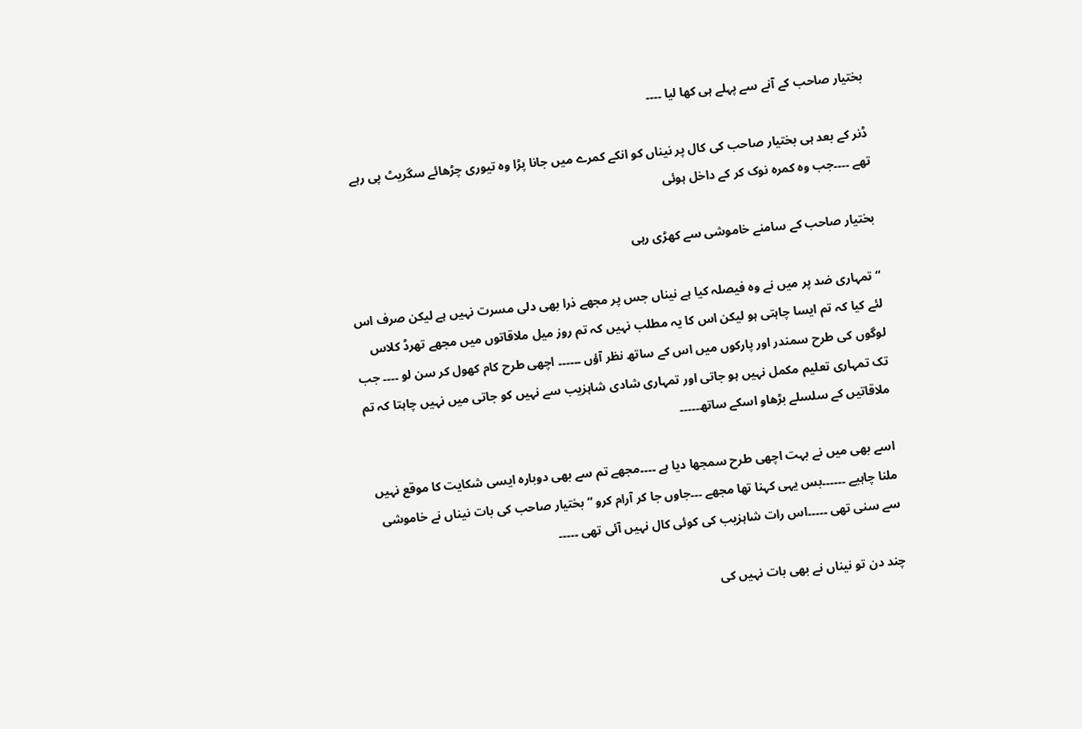بختیار صاحب کے آنے سے پہلے ہی کھا لیا ۔۔۔۔

ڈنر کے بعد ہی بختیار صاحب کی کال پر نیناں کو انکے کمرے میں جانا پڑا وہ تیوری چڑھائے سگریٹ پی رہے تھے ۔۔۔۔جب وہ کمرہ نوک کر کے داخل ہوئی

بختیار صاحب کے سامنے خاموشی سے کھڑی رہی

“تمہاری ضد پر میں نے وہ فیصلہ کیا ہے نیناں جس پر مجھے ذرا بھی دلی مسرت نہیں ہے لیکن صرف اس لئے کیا کہ تم ایسا چاہتی ہو لیکن اس کا یہ مطلب نہیں کہ تم روز میل ملاقاتوں میں مجھے تھرڈ کلاس لوگوں کی طرح سمندر اور پارکوں میں اس کے ساتھ نظر آؤں ۔۔۔۔۔۔ اچھی طرح کام کھول کر سن لو ۔۔۔۔ جب تک تمہاری تعلیم مکمل نہیں ہو جاتی اور تمہاری شادی شاہزیب سے نہیں کو جاتی میں نہیں چاہتا کہ تم ملاقاتیں کے سلسلے بڑھاو اسکے ساتھ۔۔۔۔۔

اسے بھی میں نے بہت اچھی طرح سمجھا دیا ہے ۔۔۔۔مجھے تم سے بھی دوبارہ ایسی شکایت کا موقع نہیں ملنا چاہیے ۔۔۔۔۔۔بس یہی کہنا تھا مجھے ۔۔۔جاوں جا کر آرام کرو “بختیار صاحب کی بات نیناں نے خاموشی سے سنی تھی ۔۔۔۔۔اس رات شاہزیب کی کوئی کال نہیں آئی تھی ۔۔۔۔۔

چند دن تو نیناں نے بھی بات نہیں کی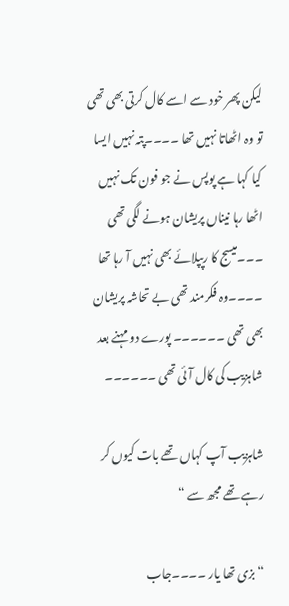لیکن پھر خود سے اسے کال کرتی بھی تھی تو وہ اٹھاتا نہیں تھا ۔۔۔۔پتہ نہیں ایسا کیا کہا ہے پوپس نے جو فون تک نہیں اٹھا رہا نیناں پریشان ہونے لگی تھی ۔۔۔میسج کا رپپلائے بھی نہیں آ رہا تھا ۔۔۔۔وہ فکرمند تھی بے تحاشہ پریشان بھی تھی ۔۔۔۔۔۔ پورے دو مہنے بعد شاہزیب کی کال آئی تھی ۔۔۔۔۔۔

شاہزیب آپ کہاں تھے بات کیوں کر رہے تھے مجھ سے “

“بزی تھا یار ۔۔۔۔جاب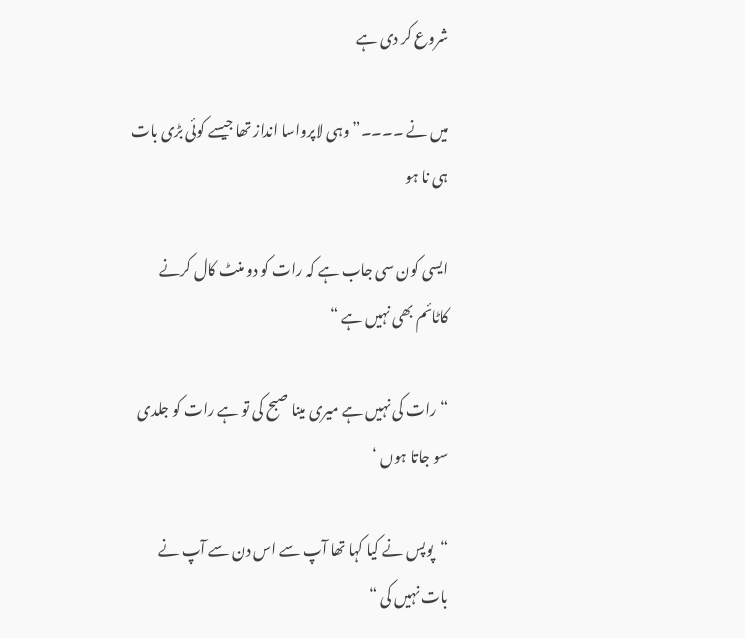شروع کر دی ہے

میں نے ۔۔۔۔”وہی لاپرواسا انداز تھا جیسے کوئی بڑی بات ہی نا ہو

ایسی کون سی جاب ہے کہ رات کو دو منٹ کال کرنے کاٹائم بھی نہیں ہے “

“رات کی نہیں ہے میری مینا صبح کی تو ہے رات کو جلدی سو جاتا ہوں ‘

“پوپس نے کیا کہا تھا آپ سے اس دن سے آپ نے بات نہیں کی “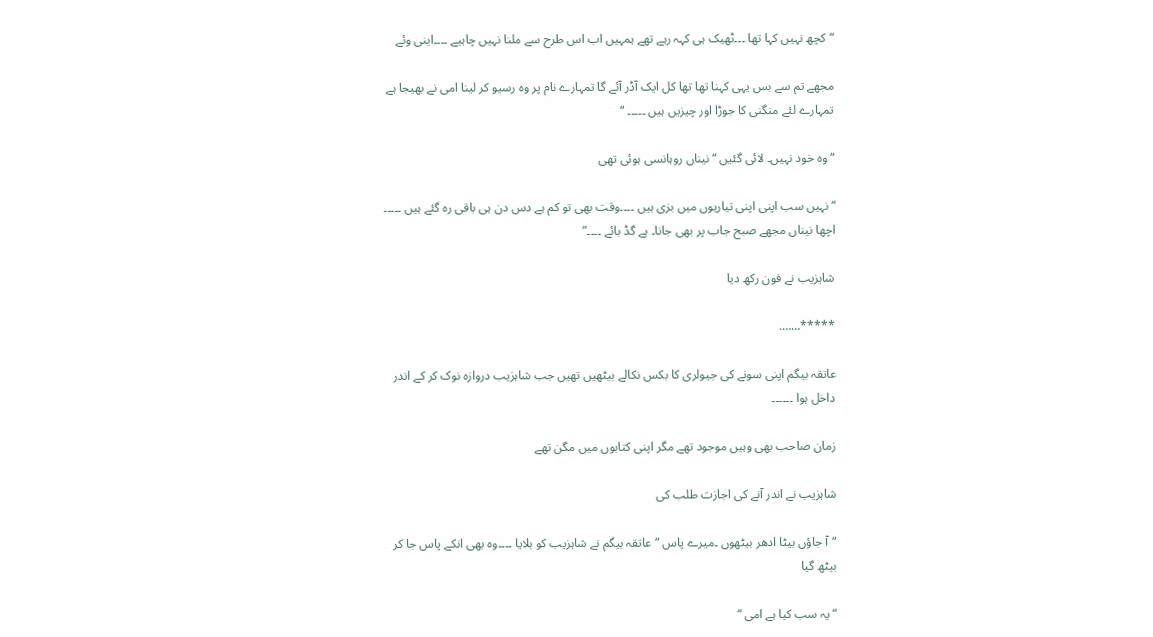“کچھ نہیں کہا تھا ۔۔۔ٹھیک ہی کہہ رہے تھے ہمہیں اب اس طرح سے ملنا نہیں چاہیے ۔۔۔۔اینی وئے

مجھے تم سے بس یہی کہنا تھا تھا کل ایک آڈر آئے گا تمہارے نام پر وہ رسیو کر لینا امی نے بھیجا ہے تمہارے لئے منگنی کا جوڑا اور چیزیں ہیں ۔۔۔۔۔ “

“وہ خود نہیں۔ لائی گئیں “نیناں روہانسی ہوئی تھی

“نہیں سب اپنی اپنی تیاریوں میں بزی ہیں ۔۔۔۔وقت بھی تو کم ہے دس دن ہی باقی رہ گئے ہیں ۔۔۔۔۔ اچھا نیناں مجھے صبح جاب پر بھی جانا۔ ہے گڈ بائے ۔۔۔۔”

شاہزیب نے فون رکھ دیا

*****…….

عاتقہ بیگم اپنی سونے کی جیولری کا بکس نکالے بیٹھیں تھیں جب شاہزیب دروازہ نوک کر کے اندر داخل ہوا ۔۔۔۔۔۔

زمان صاحب بھی وہیں موجود تھے مگر اپنی کتابوں میں مگن تھے

شاہزیب نے اندر آنے کی اجازت طلب کی

“آ جاؤں بیٹا ادھر بیٹھوں ۔میرے پاس “عاتقہ بیگم نے شاہزیب کو بلایا ۔۔۔۔وہ بھی انکے پاس جا کر بیٹھ گیا

“یہ سب کیا ہے امی “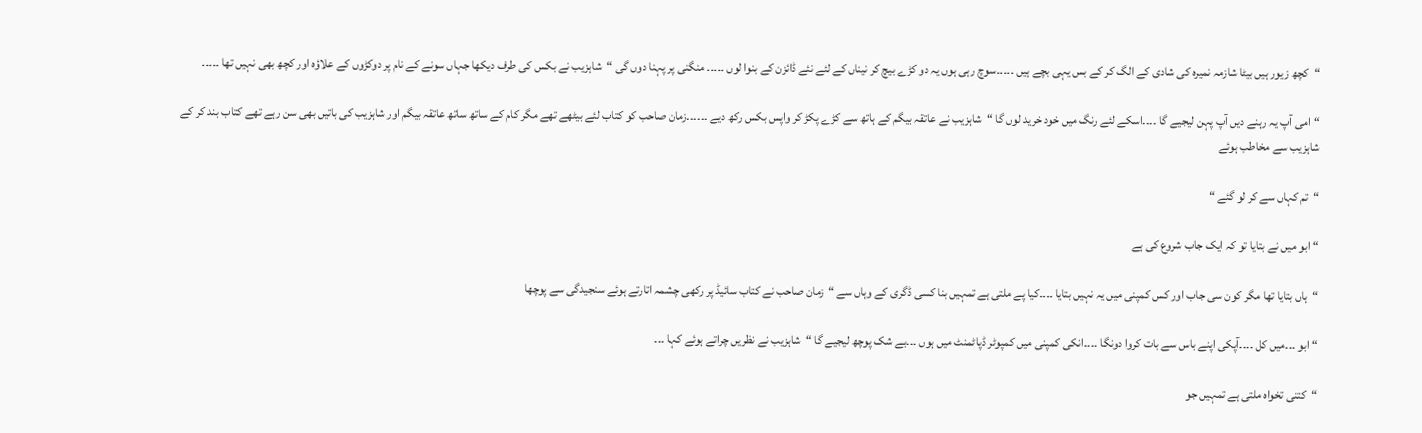“کچھ زیور ہیں بیٹا شازمہ نمیرہ کی شادی کے الگ کر کے بس یہی بچے ہیں ۔۔۔۔۔سوچ رہی ہوں یہ دو کڑے بیچ کر نیناں کے لئے نئے ڈائزن کے بنوا لوں ۔۔۔۔۔ منگنی پر پہنا دوں گی “شاہزیب نے بکس کی طرف دیکھا جہاں سونے کے نام پر دوکڑوں کے علاؤہ اور کچھ بھی نہیں تھا ۔۔۔۔۔

“امی آپ یہ رہنے دیں آپ پہن لیجیے گا ۔۔۔۔اسکے لئے رنگ میں خود خرید لوں گا “شاہزیب نے عاتقہ بیگم کے ہاتھ سے کڑے پکڑ کر واپس بکس رکھ دیے ۔۔۔۔۔۔زمان صاحب کو کتاب لئے بیٹھے تھے مگر کام کے ساتھ ساتھ عاتقہ بیگم اور شاہزیب کی باتیں بھی سن رہے تھے کتاب بند کر کے شاہزیب سے مخاطب ہوئے

“تم کہاں سے کر لو گئے “

“ابو میں نے بتایا تو کہ ایک جاب شروع کی ہے

“ہاں بتایا تھا مگر کون سی جاب اور کس کمپنی میں یہ نہیں بتایا ۔۔۔۔کیا پے ملتی ہے تمہیں بنا کسی ڈگری کے وہاں سے “زمان صاحب نے کتاب سائیڈ پر رکھی چشمہ اتارتے ہوئے سنجیدگی سے پوچھا

“ابو ۔۔۔میں کل ۔۔۔۔آپکی اپنے باس سے بات کروا دونگا ۔۔۔۔انکی کمپنی میں کمپوٹر ڈپاٹمنٹ میں ہوں ۔۔۔بے شک پوچھ لیجیے گا “شاہزیب نے نظریں چراتے ہوئے کہا ۔۔۔

“کتنی تخواہ ملتی ہے تمہیں جو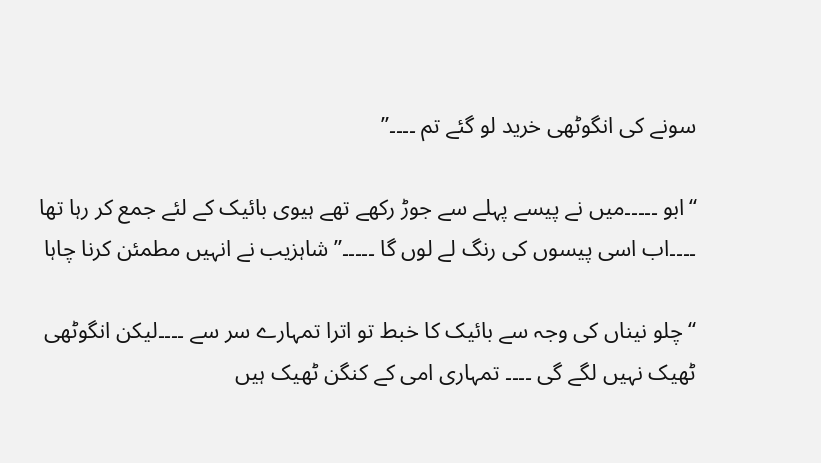سونے کی انگوٹھی خرید لو گئے تم ۔۔۔۔”

“ابو ۔۔۔۔۔میں نے پیسے پہلے سے جوڑ رکھے تھے ہیوی بائیک کے لئے جمع کر رہا تھا ۔۔۔۔اب اسی پیسوں کی رنگ لے لوں گا ۔۔۔۔۔”شاہزیب نے انہیں مطمئن کرنا چاہا

“چلو نیناں کی وجہ سے بائیک کا خبط تو اترا تمہارے سر سے ۔۔۔۔لیکن انگوٹھی ٹھیک نہیں لگے گی ۔۔۔۔ تمہاری امی کے کنگن ٹھیک ہیں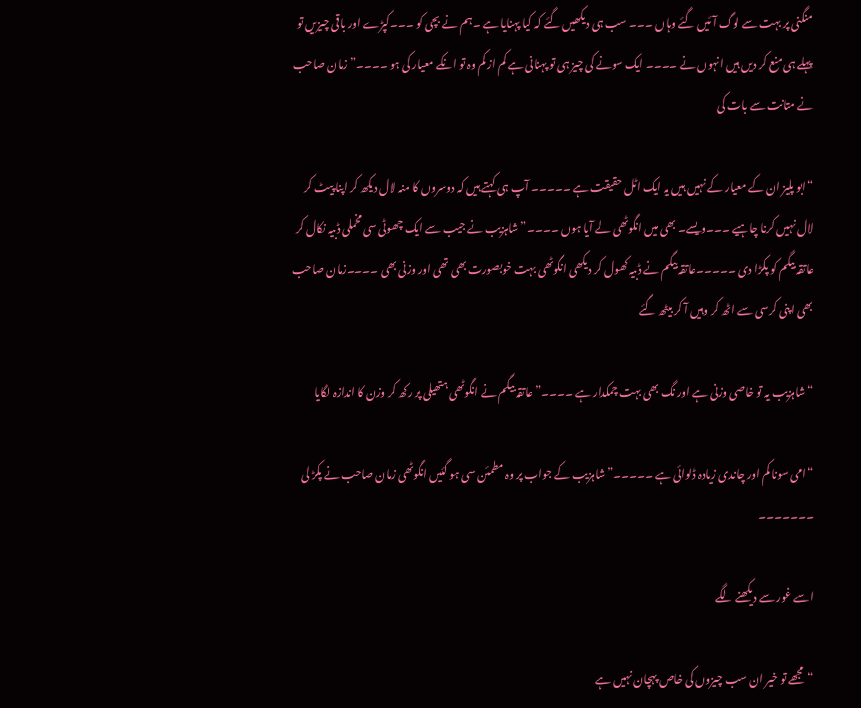منگنی پر بہت سے لوگ آئیں گئے وہاں ۔۔۔ سب ہی دیکھیں گئے کہ کیا پہنایا ہے ۔ہم نے بچی کو ۔۔۔کپڑے اور باقی چیزیں تو پہلے ہی منع کر دیں ہیں انہوں نے ۔۔۔۔ ایک سونے کی چیز ہی تو پہنانی ہے کم از کم وہ تو انکے معیار کی ہو ۔۔۔۔”زمان صاحب نے متانت سے بات کی

“ابو پلیز ان کے معیار کے نہیں ہیں یہ ایک اٹل حقیقت ہے ۔۔۔۔۔ آپ ہی کہتے ہیں کہ دوسروں کا منہ لال دیکھ کر اپنا پیٹ کر لال نہیں کرنا چاہیے ۔۔۔ویسے۔ بھی میں انگوٹھی لے آیا ہوں ۔۔۔۔”شاہزیب نے جیب سے ایک چھوٹی سی مخملی ڈبیہ نکال کر عاتقہ بیگم کو پکڑا دی ۔۔۔۔۔عاتقہ بیگم نے ڈبیہ کھول کر دیکھی انگوٹھی بہت خوبصورت بھی تھی اور وزنی بھی ۔۔۔۔زمان صاحب بھی اپنی کرسی سے اٹھ کر وہیں آ کر بیٹھ گئے

“شاہزیب یہ تو خاصی وزنی ہے اور نگ بھی بہت چمکدار ہے ۔۔۔۔”عاتقہ بیگم نے انگوٹھی ہتھیلی پر رکھ کر وزن کا اندازہ لگایا

“امی سونا کم اور چاندی زیادہ ڈلوائی ہے ۔۔۔۔۔”شاہزیب کے جواب پر وہ مطمئن سی ہو گئیں انگوٹھی زمان صاحب نے پکڑ لی ۔۔۔۔۔۔۔

اسے غور سے دیکھنے لگے

“مجھے تو خیر ان سب چیزوں کی خاص پہچان نہیں ہے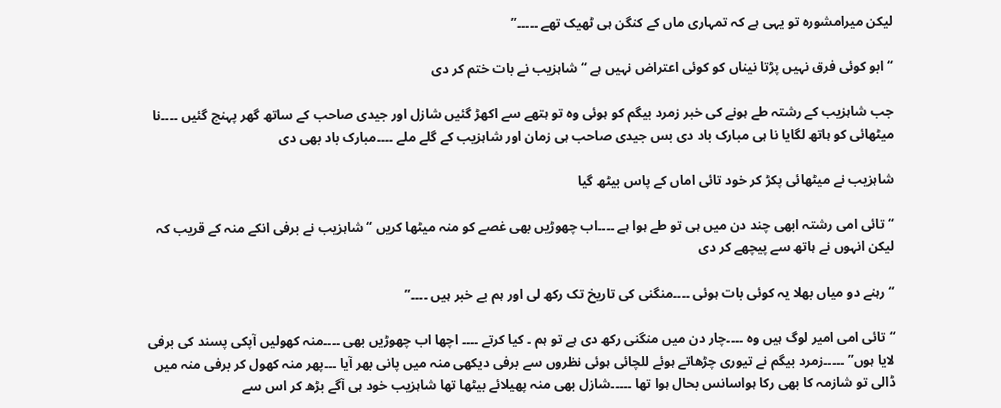لیکن میرامشورہ تو یہی ہے کہ تمہاری ماں کے کنگن ہی ٹھیک تھے ۔۔۔۔۔”

“ابو کوئی فرق نہیں پڑتا نیناں کو کوئی اعتراض نہیں ہے “شاہزیب نے بات ختم کر دی

جب شاہزیب کے رشتہ طے ہونے کی خبر زمرد بیگم کو ہوئی وہ تو ہتھے سے اکھڑ گئیں شازل اور جیدی صاحب کے ساتھ گھر پہنچ گئیں ۔۔۔۔نا میٹھائی کو ہاتھ لگایا نا ہی مبارک باد دی بس جیدی صاحب ہی زمان اور شاہزیب کے گلے ملے ۔۔۔۔مبارک باد بھی دی

شاہزیب نے میٹھائی پکڑ کر خود تائی اماں کے پاس بیٹھ گیا

“تائی امی رشتہ ابھی چند دن میں ہی تو طے ہوا ہے ۔۔۔۔اب چھوڑیں بھی غصے کو منہ میٹھا کریں “شاہزیب نے برفی انکے منہ کے قریب کہ لیکن انہوں نے ہاتھ سے پیچھے کر دی

“رہنے دو میاں بھلا یہ کوئی بات ہوئی ۔۔۔۔منگنی کی تاریخ تک رکھ لی اور ہم بے خبر ہیں ۔۔۔۔”

“تائی امی امیر لوگ ہیں وہ ۔۔۔۔چار دن میں منگنی رکھ دی ہے تو ہم ۔ کیا کرتے ۔۔۔۔ اچھا اب چھوڑیں بھی ۔۔۔۔منہ کھولیں آپکی پسند کی برفی لایا ہوں” ۔۔۔۔۔زمرد بیگم نے تیوری چڑھاتے ہوئے للچائی ہوئی نظروں سے برفی دیکھی منہ میں پانی بھر آیا ۔۔۔پھر منہ کھول کر برفی منہ میں ڈالی تو شازمہ کا بھی رکا ہواسانس بحال ہوا تھا ۔۔۔۔۔شازل بھی منہ پھیلائے بیٹھا تھا شاہزیب خود ہی آگے بڑھ کر اس سے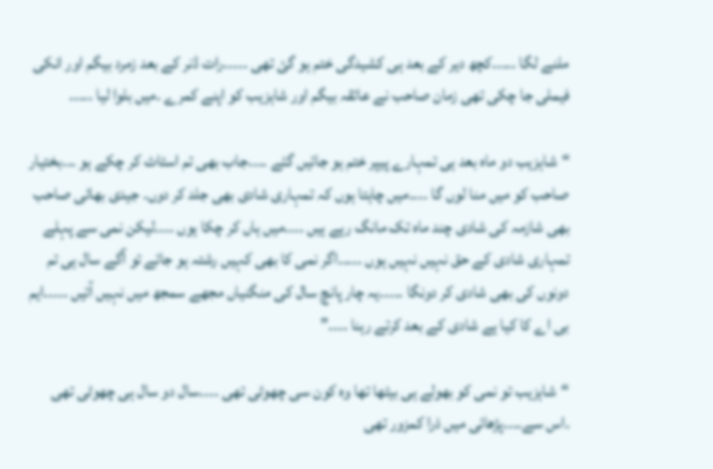ملنے لگا ۔۔۔۔۔کچھ دیر کے بعد ہی کشیدگی ختم ہو گئ تھی ۔۔۔۔۔رات ڈنر کے بعد زمرد بیگم اور انکی فیملی جا چکی تھی زمان صاحب نے عاتقہ بیگم اور شاہزیب کو اپنے کمرے ۔میں بلوا لیا ۔۔۔۔۔

“شاہزیب دو ماہ بعد ہی تمہارے پیپر ختم ہو جائیں گئے ۔۔۔۔جاب بھی تم اسٹاٹ کر چکے ہو ۔۔۔بختیار صاحب کو میں منا لوں گا ۔۔۔۔میں چاہتا ہوں کہ تمہاری شادی بھی جلد کر دوں۔ جیدی بھائی صاحب بھی شازمہ کی شادی چند ماہ تک مانگ رہے ہیں ۔۔۔۔میں ہاں کر چکا ہوں ۔۔۔۔لیکن نمی سے پہلے تمہاری شادی کے حق نہیں نہیں ہوں ۔۔۔۔۔اگر نمی کا بھی کہیں رشتہ ہو جائے تو آگے سال ہی تم دونوں کی بھی شادی کر دونگا ۔۔۔۔۔یہ چار پانچ سال کی منگنیاں مجھے سمجھ میں نہیں آتیں ۔۔۔۔۔ایم بی اے کا کیا ہے شادی کے بعد کرتے رہنا ۔۔۔۔”

“شاہزیب تو نمی کو بھولے ہی بیٹھا تھا وہ کون سی چھوٹی تھی ۔۔۔۔سال دو سال ہی چھوٹی تھی ۔اس سے۔۔۔۔پڑھائی میں ذرا کمزور تھی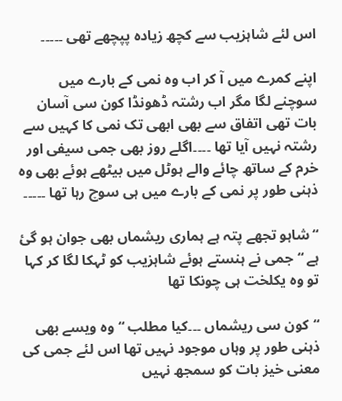اس لئے شاہزیب سے کچھ زیادہ پپچھے تھی ۔۔۔۔۔

اپنے کمرے میں آ کر اب وہ نمی کے بارے میں سوچنے لگا مگر اب رشتہ ڈھونڈا کون سی آسان بات تھی اتفاق سے بھی ابھی تک نمی کا کہیں سے رشتہ نہیں آیا تھا ۔۔۔۔اگلے روز بھی جمی سیفی اور خرم کے ساتھ چائے والے ہوٹل میں بیٹھے ہوئے بھی وہ ذہنی طور پر نمی کے بارے میں ہی سوچ رہا تھا ۔۔۔۔۔

“شاہو تجھے پتہ ہے ہماری ریشماں بھی جوان ہو گئ ہے “جمی نے ہنستے ہوئے شاہزیب کو ٹہکا لگا کر کہا تو وہ یکلخت ہی چونکا تھا

“کون سی ریشماں ۔۔۔کیا مطلب “وہ ویسے بھی ذہنی طور پر وہاں موجود نہیں تھا اس لئے جمی کی معنی خیز بات کو سمجھ نہیں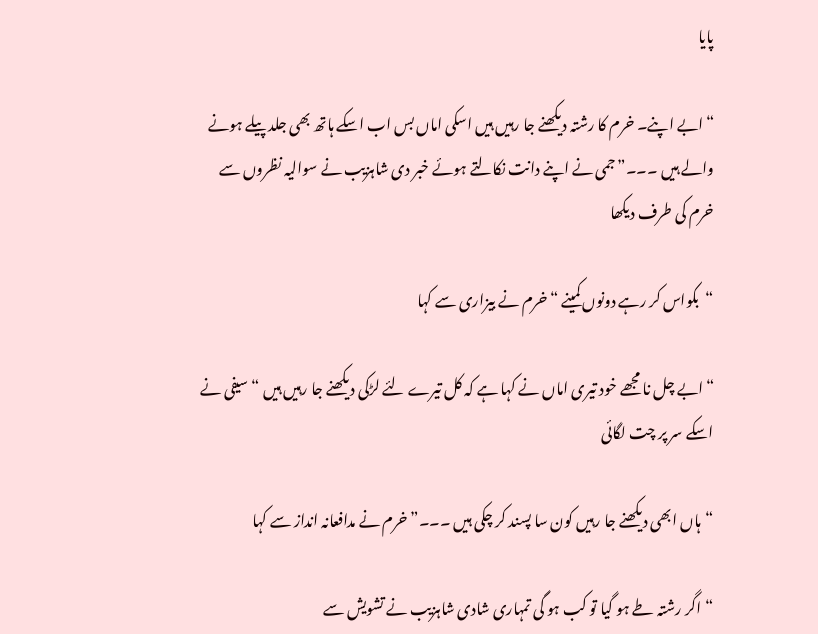پایا

“ابے اپنے۔ خرم کا رشتہ دیکھنے جا رہیں ہیں اسکی اماں بس اب اسکے ہاتھ بھی جلد پیلے ہونے والے ہیں ۔۔۔”جمی نے اپنے دانت نکالتے ہوئے خبر دی شاہزیب نے سوالیہ نظروں سے خرم کی طرف دیکھا

“بکواس کر رہے دونوں کمینے “خرم نے بیزاری سے کہا

“ابے چل نا مجھے خود تیری اماں نے کہا ہے کہ کل تیرے لئے لڑکی دیکھنے جا رہیں ہیں “سیفی نے اسکے سر پر چت لگائی

“ہاں ابھی دیکھنے جا رہیں کون سا پسند کر چکی ہیں ۔۔۔”خرم نے مدافعانہ انداز سے کہا

“اگر رشتہ طے ہو گیا تو کب ہو گی تمہاری شادی شاہزیب نے تشویش سے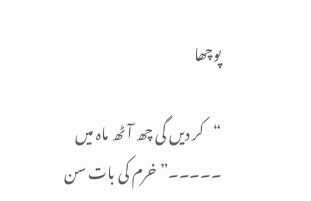پوچھا

“کر دیں گی چھ آٹھ ماہ میں ۔۔۔۔۔”خرم کی بات سن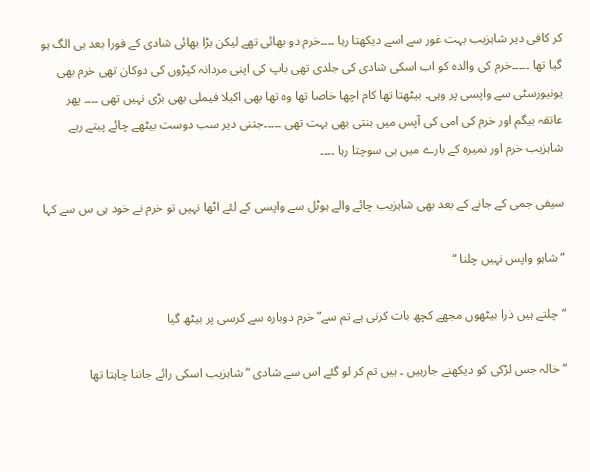کر کافی دیر شاہزیب بہت غور سے اسے دیکھتا رہا ۔۔۔۔خرم دو بھائی تھے لیکن بڑا بھائی شادی کے فورا بعد ہی الگ ہو گیا تھا ۔۔۔۔۔خرم کی والدہ کو اب اسکی شادی کی جلدی تھی باپ کی اپنی مردانہ کپڑوں کی دوکان تھی خرم بھی یونیورسٹی سے واپسی پر وہی۔ بیٹھتا تھا کام اچھا خاصا تھا وہ تھا بھی اکیلا فیملی بھی بڑی نہیں تھی ۔۔۔۔ پھر عاتقہ بیگم اور خرم کی امی کی آپس میں بنتی بھی بہت تھی ۔۔۔۔۔جتنی دیر سب دوست بیٹھے چائے پیتے رہے شاہزیب خرم اور نمیرہ کے بارے میں ہی سوچتا رہا ۔۔۔۔

سیفی جمی کے جانے کے بعد بھی شاہزیب چائے والے ہوٹل سے واپسی کے لئے اٹھا نہیں تو خرم نے خود ہی س سے کہا

“شاہو واپس نہیں چلنا “

“چلتے ہیں ذرا بیٹھوں مجھے کچھ بات کرنی ہے تم سے”خرم دوبارہ سے کرسی پر بیٹھ گیا

“خالہ جس لڑکی کو دیکھنے جارہیں ۔ ہیں تم کر لو گئے اس سے شادی “شاہزیب اسکی رائے جاننا چاہتا تھا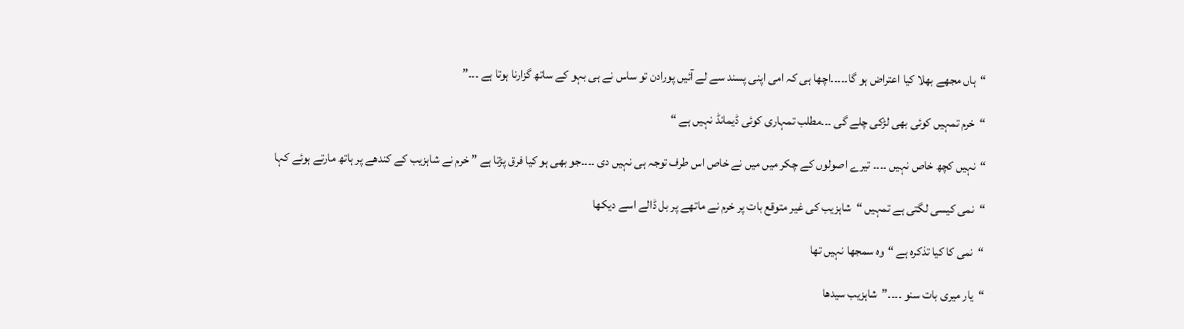“ہاں مجھے بھلا کیا اعتراض ہو گا۔۔۔۔۔اچھا ہی کہ امی اپنی پسند سے لے آئیں پورادن تو ساس نے ہی بہو کے ساتھ گزارنا ہوتا ہے ۔۔۔”

“خرم تمہیں کوئی بھی لڑکی چلے گی ۔۔۔مطلب تمہاری کوئی ڈیمانڈ نہیں ہے “

“نہیں کچھ خاص نہیں ۔۔۔۔ تیرے اصولوں کے چکر میں میں نے خاص اس طرف توجہ ہی نہیں دی ۔۔۔۔جو بھی ہو کیا فرق پڑتا ہے ” خرم نے شاہزیب کے کندھے پر ہاتھ مارتے ہوئے کہا

“نمی کیسی لگتی ہے تمہیں “شاہزیب کی غیر متوقع بات پر خرم نے ماتھے پر بل ڈالے اسے دیکھا

“نمی کا کیا تذکرہ ہے “وہ سمجھا نہیں تھا

“یار میری بات سنو ۔۔۔۔”شاہزیب سیدھا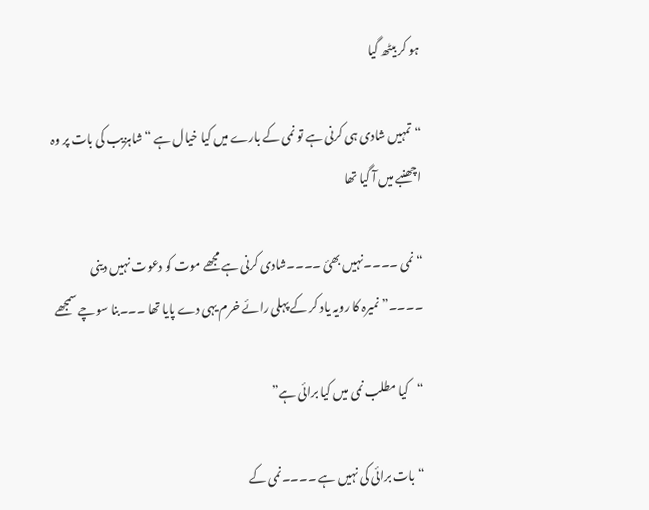ہو کر بیٹھ گیا

“تمہیں شادی ہی کرنی ہے تو نمی کے بارے میں کیا خیال ہے “شاہزیب کی بات پر وہ اچھنبے میں آ گیا تھا

“نمی ۔۔۔۔نہیں بھئ ۔۔۔۔شادی کرنی ہے مجھے موت کو دعوت نہیں دینی ۔۔۔۔”نمیرہ کا رویہ یاد کر کے پہلی رائے خرم یہی دے پایا تھا ۔۔۔بنا سوچے سمجھے

“کیا مطلب نمی میں کیا برائی ہے”

“بات برائی کی نہیں ہے ۔۔۔۔نمی کے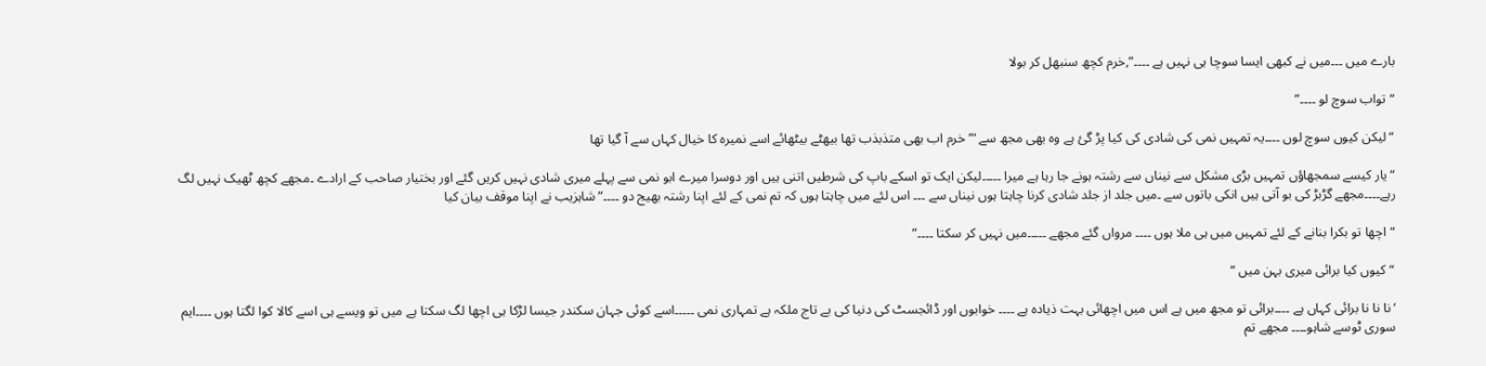بارے میں ۔۔۔میں نے کبھی ایسا سوچا ہی نہیں ہے ۔۔۔۔”,خرم کچھ سنبھل کر بولا

“تواب سوچ لو ۔۔۔۔”

“لیکن کیوں سوچ لوں ۔۔۔۔یہ تمہیں نمی کی شادی کی کیا پڑ گئ ہے وہ بھی مجھ سے ‘” خرم اب بھی متذبذب تھا بیھٹے بیٹھائے اسے نمیرہ کا خیال کہاں سے آ گیا تھا

“یار کیسے سمجھاؤں تمہیں بڑی مشکل سے نیناں سے رشتہ ہونے جا رہا ہے میرا ۔۔۔۔۔لیکن ایک تو اسکے باپ کی شرطیں اتنی ہیں اور دوسرا میرے ابو نمی سے پہلے میری شادی نہیں کریں گئے اور بختیار صاحب کے ارادے ۔مجھے کچھ ٹھیک نہیں لگ رہے۔۔۔۔مجھے گڑبڑ کی بو آتی ہیں انکی باتوں سے ۔میں جلد از جلد شادی کرنا چاہتا ہوں نیناں سے ۔۔۔ اس لئے میں چاہتا ہوں کہ تم نمی کے لئے اپنا رشتہ بھیج دو ۔۔۔۔”شاہزیب نے اپنا موقف بیان کیا

“اچھا تو بکرا بنانے کے لئے تمہیں میں ہی ملا ہوں ۔۔۔۔ مرواں گئے مجھے ۔۔۔۔۔میں نہیں کر سکتا ۔۔۔۔”

“کیوں کیا برائی میری بہن میں “

‘نا نا نا برائی کہاں ہے ۔۔۔۔برائی تو مجھ میں ہے اس میں اچھائی بہت ذیادہ ہے ۔۔۔۔ خوابوں اور ڈائجسٹ کی دنیا کی بے تاج ملکہ ہے تمہاری نمی ۔۔۔۔۔اسے کوئی جہان سکندر جیسا لڑکا ہی اچھا لگ سکتا ہے میں تو ویسے ہی اسے کالا کوا لگتا ہوں ۔۔۔۔ایم سوری ٹوسے شاہو۔۔۔۔ مجھے تم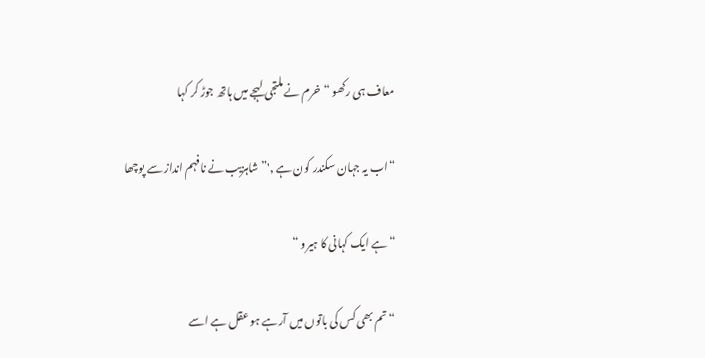معاف ہی رکھو “خرم نے ملتجی لہجے میں ہاتھ جوڑ کر کہا

“اب یہ جہان سکندر کون ہے ٫'” شاہزیب نے نافہم انداز سے پوچھا

“ہے ایک کہانی کا ہیرو “

“تم بھی کس کی باتوں میں آرہے ہو عقل ہے اسے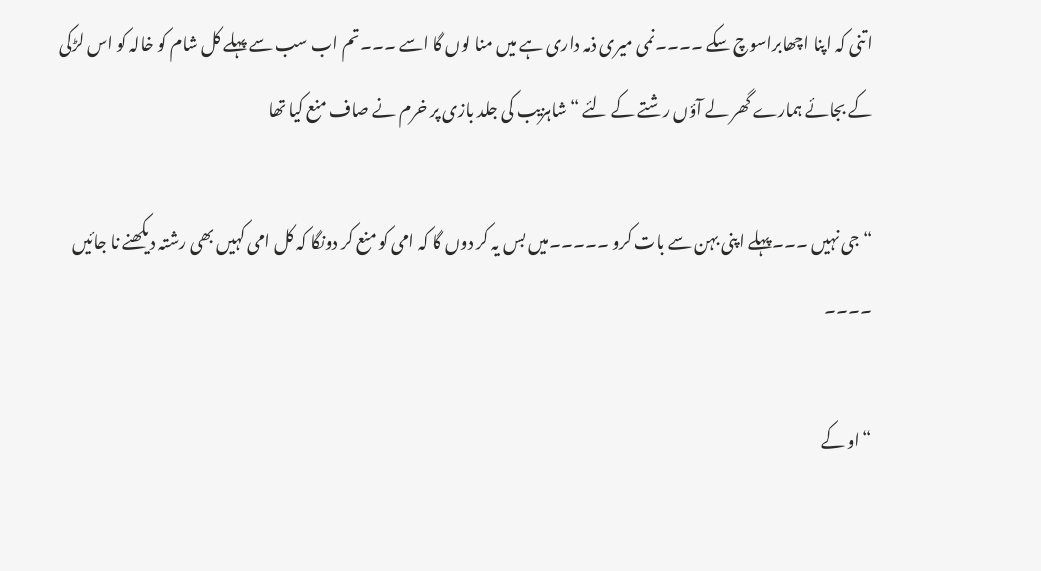اتنی کہ اپنا اچھابراسوچ سکے ۔۔۔۔نمی میری ذمہ داری ہے میں منا لوں گا اسے ۔۔۔تم اب سب سے پہلے کل شام کو خالہ کو اس لڑکی کے بجائے ہمارے گھر لے آؤں رشتے کے لئے “شاہزیب کی جلد بازی پر خرم نے صاف منع کیا تھا

“جی نہیں ۔۔۔پہلے اپنی بہن سے بات کرو ۔۔۔۔۔میں بس یہ کر دوں گا کہ امی کو منع کر دونگا کہ کل امی کہیں بھی رشتہ دیکھنے نا جائیں ۔۔۔۔

“او کے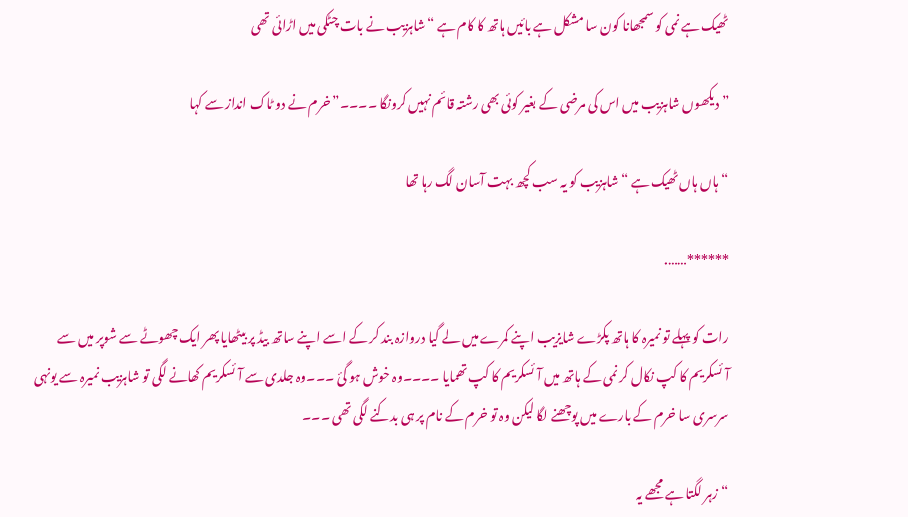ٹھیک ہے نمی کو سمجھانا کون سا مشکل ہے بائیں ہاتھ کا کام ہے “شاہزیب نے بات چٹکی میں اڑائی تھی

” دیکھوں شاہزیب میں اس کی مرضی کے بغیر کوئی بھی رشتہ قائم نہیں کرونگا ۔۔۔۔”خرم نے دو ٹاک انداز سے کہا

“ہاں ہاں ٹھیک ہے “شاہزیب کو یہ سب کچھ بہت آسان لگ رہا تھا

******…….

رات کو پہلے تو نمیرہ کا ہاتھ پکڑے شایزیب اپنے کمرے میں لے گیا دروازہ بند کر کے اسے اپنے ساتھ بیڈ پر بیٹھایا پھر ایک چھوٹے سے شوپر میں سے آئسکریم کا کپ نکال کر نمی کے ہاتھ میں آئسکریم کا کپ تھمایا ۔۔۔۔وہ خوش ہو گئ ۔۔۔وہ جلدی سے آئسکریم کھانے لگی تو شاہزیب نمیرہ سے یونہی سرسری سا خرم کے بارے میں پوچھنے لگا لیکن وہ تو خرم کے نام پر ہی بدکنے لگی تھی ۔۔۔

“زہر لگتا ہے مجھے یہ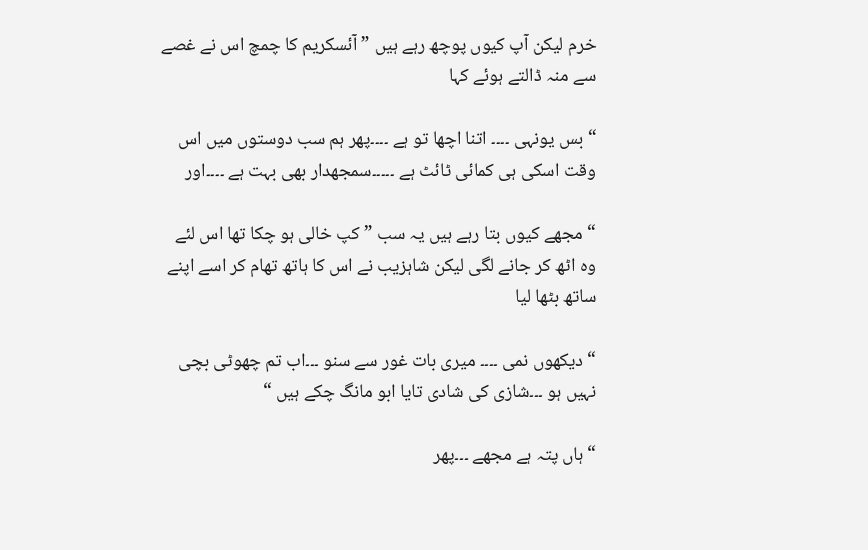خرم لیکن آپ کیوں پوچھ رہے ہیں ” آئسکریم کا چمچ اس نے غصے سے منہ ڈالتے ہوئے کہا

“بس یونہی ۔۔۔۔ اتنا اچھا تو ہے ۔۔۔۔پھر ہم سب دوستوں میں اس وقت اسکی ہی کمائی ٹائٹ ہے ۔۔۔۔۔سمجھدار بھی بہت ہے ۔۔۔۔اور

“مجھے کیوں بتا رہے ہیں یہ سب ” کپ خالی ہو چکا تھا اس لئے وہ اٹھ کر جانے لگی لیکن شاہزیب نے اس کا ہاتھ تھام کر اسے اپنے ساتھ بٹھا لیا

“دیکھوں نمی ۔۔۔۔ میری بات غور سے سنو ۔۔۔اب تم چھوٹی بچی نہیں ہو ۔۔۔شازی کی شادی تایا ابو مانگ چکے ہیں “

“ہاں پتہ ہے مجھے ۔۔۔پھر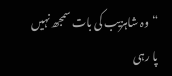“وہ شاہزیب کی بات سمجھ نہیں پا رہی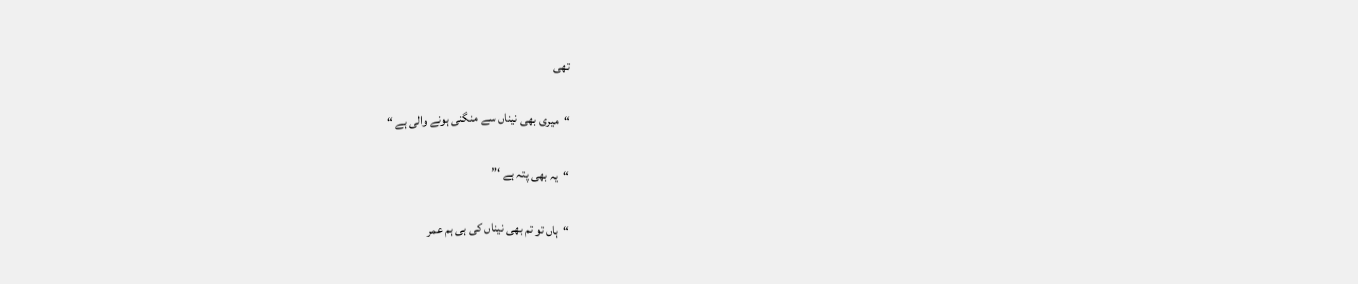تھی

“میری بھی نیناں سے منگنی ہونے والی ہے “

“یہ بھی پتہ ہے ‘”

“ہاں تو تم بھی نیناں کی ہی ہم عمر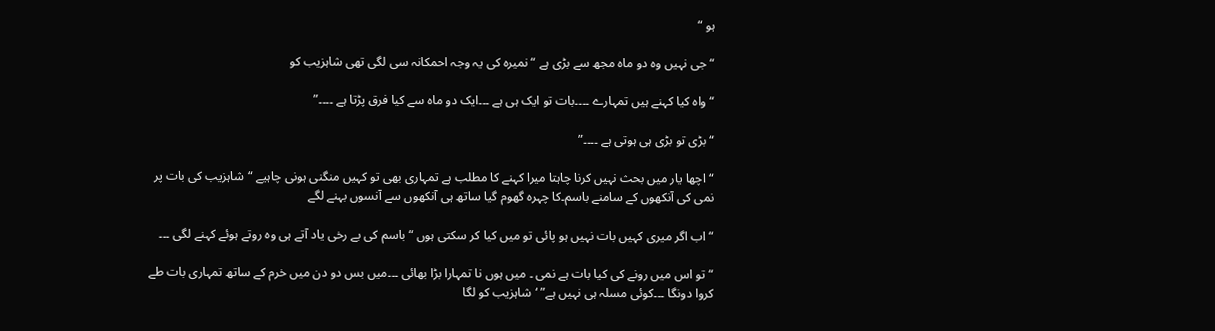ہو “

“جی نہیں وہ دو ماہ مجھ سے بڑی ہے “نمیرہ کی یہ وجہ احمکانہ سی لگی تھی شاہزیب کو

“واہ کیا کہنے ہیں تمہارے ۔۔۔۔بات تو ایک ہی ہے ۔۔۔ایک دو ماہ سے کیا فرق پڑتا ہے ۔۔۔۔”

“بڑی تو بڑی ہی ہوتی ہے ۔۔۔۔”

“اچھا یار میں بحث نہیں کرنا چاہتا میرا کہنے کا مطلب ہے تمہاری بھی تو کہیں منگنی ہونی چاہیے “شاہزیب کی بات پر نمی کی آنکھوں کے سامنے باسم۔کا چہرہ گھوم گیا ساتھ ہی آنکھوں سے آنسوں بہنے لگے

“اب اگر میری کہیں بات نہیں ہو پائی تو میں کیا کر سکتی ہوں “باسم کی بے رخی یاد آتے ہی وہ روتے ہوئے کہنے لگی ۔۔۔

“تو اس میں رونے کی کیا بات ہے نمی ۔ میں ہوں نا تمہارا بڑا بھائی ۔۔۔میں بس دو دن میں خرم کے ساتھ تمہاری بات طے کروا دونگا ۔۔۔کوئی مسلہ ہی نہیں ہے” ‘شاہزیب کو لگا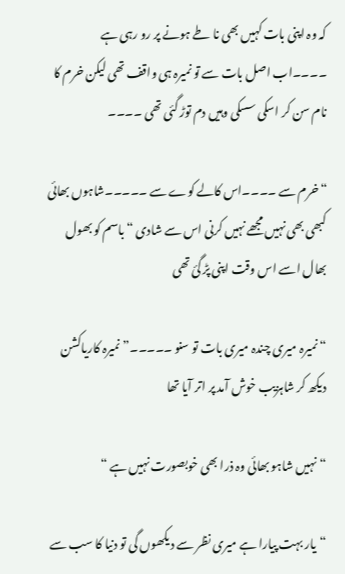کہ وہ اپنی بات کہیں بھی نا طے ہونے پر رو رہی ہے ۔۔۔۔اب اصل بات سے تو نمیرہ ہی واقف تھی لیکن خرم کا نام سن کر اسکی سسکی وہیں دم توڑ گئی تھی ۔۔۔۔

“خرم سے ۔۔۔۔اس کالے کوے سے ۔۔۔۔۔شاہوں بھائی کبھی بھی نہیں مجھے نہیں کرنی اس سے شادی “باسم کو بھول بھال اسے اس وقت اپنی پڑ گئ تھی

“نمیرہ میری چندہ میری بات تو سنو ۔۔۔۔۔” نمیرہ کاریاکشن دیکھ کر شاہزیب خوش آمد پر اتر آیا تھا

“نہیں شاہو بھائی وہ ذرا بھی خوبصورت نہیں ہے “

“یار بہت پیارا ہے میری نظر سے دیکھوں گی تو دنیا کا سب سے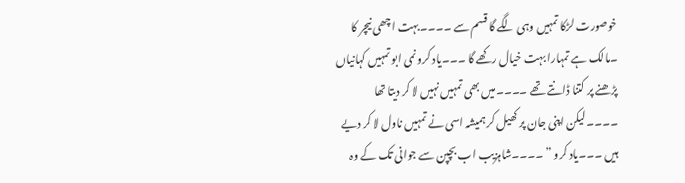خوصورت لڑکا تمہیں وہی لگے گا قسم سے ۔۔۔۔بہت اچھی نیچر کا ۔مالک ہے تمہارا بہت خیال رکھے گا ۔۔۔یاد کرو نمی ابو تمہیں کہانیاں پڑھنے پر کتنا ڈانتے تھے ۔۔۔۔میں بھی تمہیں نہیں لا کر دیتا تھا ۔۔۔۔لیکن اپنی جان پر کھیل کر ہمیشہ اسی نے تمہیں ناول لا کر دیے ہیں ۔۔۔یاد کرو ” ۔۔۔۔شاہزیب اب بچپن سے جوانی تک کے وہ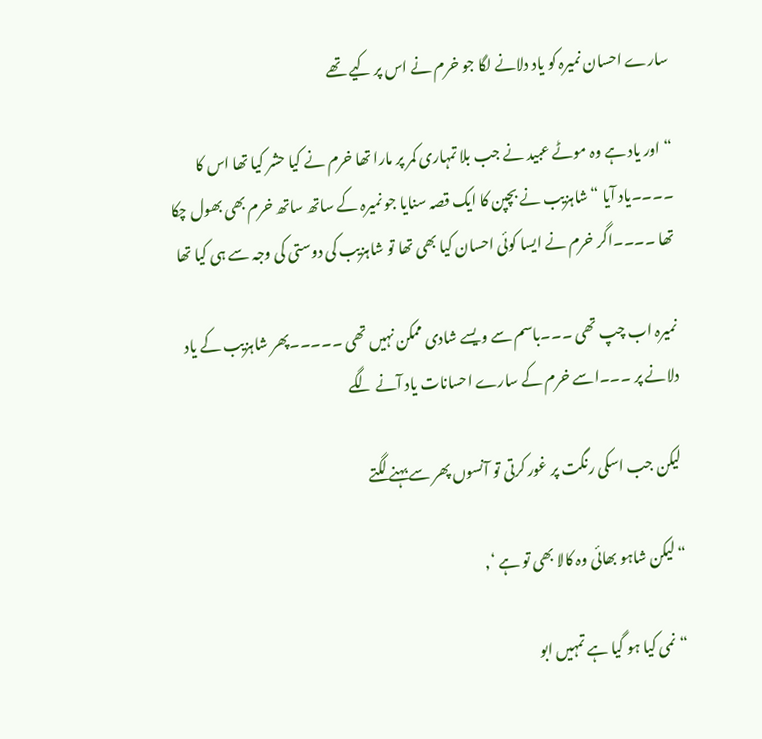سارے احسان نمیرہ کو یاد دلانے لگا جو خرم نے اس پر کیے تھے

“اور یاد ہے وہ موٹے عبید نے جب بلا تمہاری کمر پر مارا تھا خرم نے کیا حشر کیا تھا اس کا ۔۔۔۔یاد آیا “شاہزیب نے بچپن کا ایک قصہ سنایا جو نمیرہ کے ساتھ ساتھ خرم بھی بھول چکا تھا ۔۔۔۔اگر خرم نے ایسا کوئی احسان کیا بھی تھا تو شاہزیب کی دوستی کی وجہ سے ہی کیا تھا

نمیرہ اب چپ تھی ۔۔۔باسم سے ویسے شادی ممکن نہیں تھی ۔۔۔۔۔پھر شاہزیب کے یاد دلانے پر ۔۔۔اسے خرم کے سارے احسانات یاد آنے لگے

لیکن جب اسکی رنگت پر غور کرتی تو آنسوں پھر سے بہنے لگتے

“لیکن شاہو بھائی وہ کالا بھی تو ہے ‘,

“نمی کیا ہو گیا ہے تمہیں ابو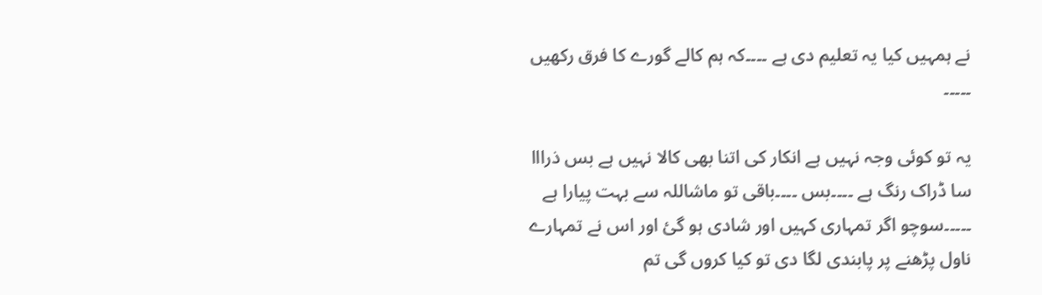نے ہمہیں کیا یہ تعلیم دی ہے ۔۔۔۔کہ ہم کالے گورے کا فرق رکھیں ۔۔۔۔۔

یہ تو کوئی وجہ نہیں ہے انکار کی اتنا بھی کالا نہیں ہے بس ذرااا سا ڈراک رنگ ہے ۔۔۔۔بس ۔۔۔۔باقی تو ماشاللہ سے بہت پیارا ہے ۔۔۔۔۔سوچو اگر تمہاری کہیں اور شادی ہو گئ اور اس نے تمہارے ناول پڑھنے پر پابندی لگا دی تو کیا کروں گی تم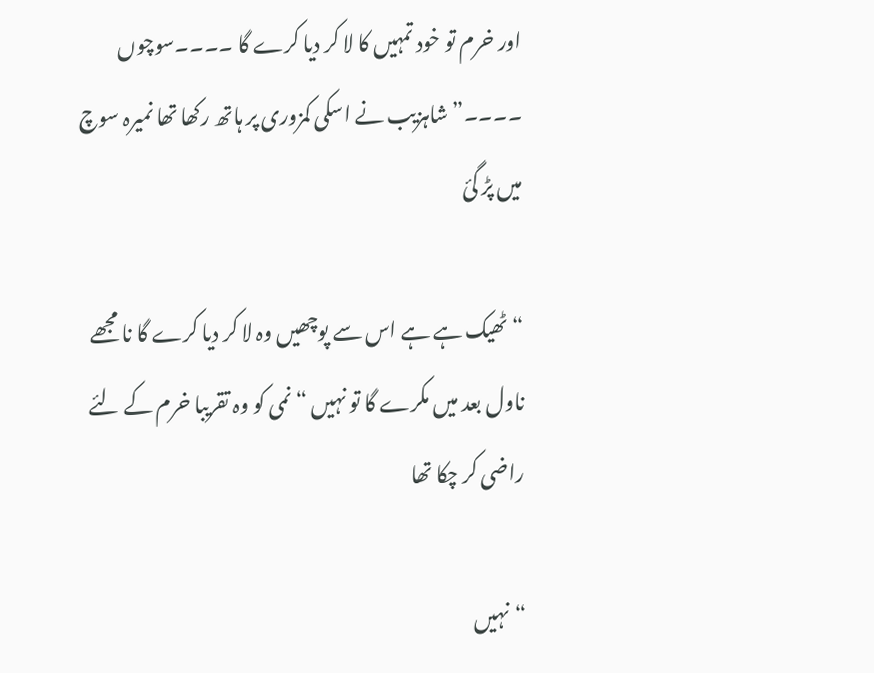اور خرم تو خود تمہیں کا لا کر دیا کرے گا ۔۔۔۔سوچوں ۔۔۔۔”شاہزیب نے اسکی کمزوری پر ہاتھ رکھا تھا نمیرہ سوچ میں پڑ گئ

“ٹھیک ہے ہے اس سے پوچھیں وہ لا کر دیا کرے گا نا مجھے ناول بعد میں مکرے گا تو نہیں “نمی کو وہ تقریبا خرم کے لئے راضی کر چکا تھا

“نہیں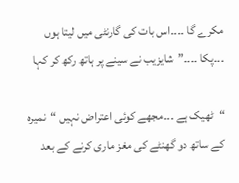مکرے گا ۔۔۔۔اس بات کی گارنٹی میں لیتا ہوں ۔۔۔پکا ۔۔۔۔”شایزیب نے سینے پر ہاتھ رکھ کر کہا

“ٹھیک ہے ۔۔۔مجھے کوئی اعتراض نہیں “نمیرہ کے ساتھ دو گھنٹے کی مغز ماری کرنے کے بعد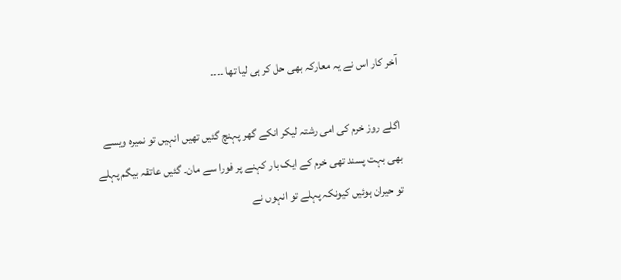آخر کار اس نے یہ معارکہ بھی حل کر ہی لیا تھا ۔۔۔۔

اگلے روز خرم کی امی رشتہ لیکر انکے گھر پہنچ گئیں تھیں انہیں تو نمیرہ ویسے بھی بہت پسند تھی خرم کے ایک بار کہنے پر فورا سے مان۔ گئیں عاتقہ بیگم پہلے تو حیران ہوئیں کیونکہ پہلے تو انہوں نے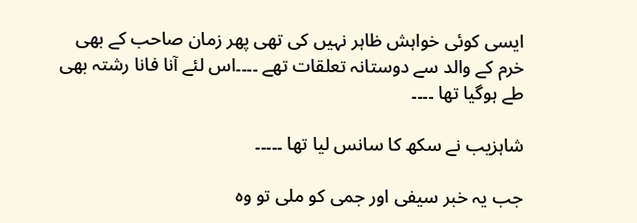ایسی کوئی خواہش ظاہر نہیں کی تھی پھر زمان صاحب کے بھی خرم کے والد سے دوستانہ تعلقات تھے ۔۔۔۔اس لئے آنا فانا رشتہ بھی طے ہوگیا تھا ۔۔۔۔

شاہزیب نے سکھ کا سانس لیا تھا ۔۔۔۔۔

جب یہ خبر سیفی اور جمی کو ملی تو وہ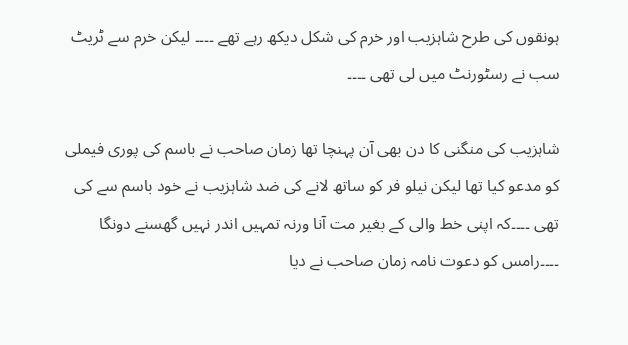ہونقوں کی طرح شاہزیب اور خرم کی شکل دیکھ رہے تھے ۔۔۔۔ لیکن خرم سے ٹریٹ سب نے رسٹورنٹ میں لی تھی ۔۔۔۔

شاہزیب کی منگنی کا دن بھی آن پہنچا تھا زمان صاحب نے باسم کی پوری فیملی کو مدعو کیا تھا لیکن نیلو فر کو ساتھ لانے کی ضد شاہزیب نے خود باسم سے کی تھی ۔۔۔۔کہ اپنی خط والی کے بغیر مت آنا ورنہ تمہیں اندر نہیں گھسنے دونگا ۔۔۔۔رامس کو دعوت نامہ زمان صاحب نے دیا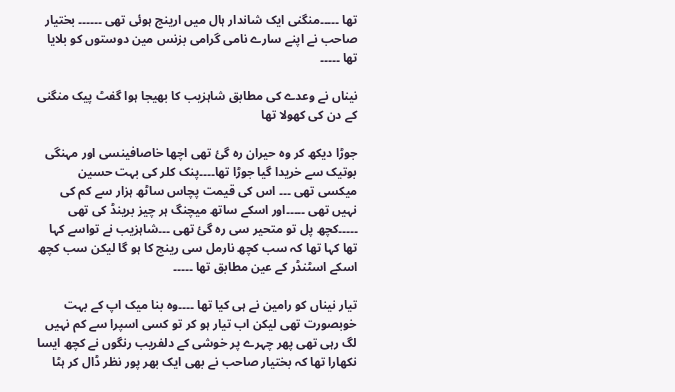تھا ۔۔۔۔۔منگنی ایک شاندار ہال میں ارینج ہوئی تھی ۔۔۔۔۔۔ بختیار صاحب نے اپنے سارے نامی گرامی بزنس مین دوستوں کو بلایا تھا ۔۔۔۔۔

نیناں نے وعدے کی مطابق شاہزیب کا بھیجا ہوا گفٹ پیک منگنی کے دن کی کھولا تھا

جوڑا دیکھ کر وہ حیران رہ گئ تھی اچھا خاصافینسی اور مہنگی بوتیک سے خریدا گیا جوڑا تھا۔۔۔۔پنک کلر کی بہت حسین میکسی تھی ۔۔۔ اس کی قیمت پچاس ساٹھ ہزار سے کم کی نہیں تھی ۔۔۔۔۔اور اسکے ساتھ میچنگ ہر چیز برینڈ کی تھی ۔۔۔۔۔کچھ پل تو متحیر سی رہ گئ تھی ۔۔۔شاہزیب نے تواسے کہا تھا کہا تھا کہ سب کچھ نارمل سی رینج کا ہو گا لیکن سب کچھ اسکے اسٹنڈر کے عین مطابق تھا ۔۔۔۔۔

تیار نیناں کو رامین نے ہی کیا تھا ۔۔۔۔وہ بنا میک اپ کے بہت خوبصورت تھی لیکن اب تیار ہو کر تو کسی اسپرا سے کم نہیں لگ رہی تھی پھر چہرے پر خوشی کے دلفریب رنگوں نے کچھ ایسا نکھارا تھا کہ بختیار صاحب نے بھی ایک بھر پور نظر ڈال کر ہٹا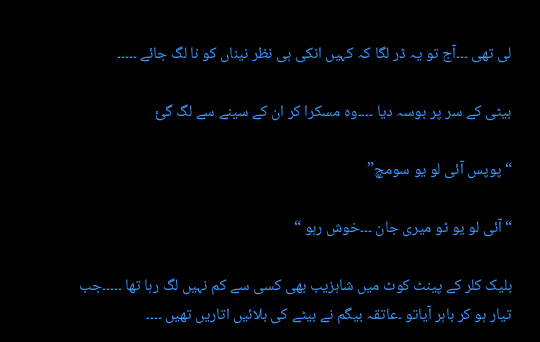لی تھی ۔۔۔آج تو یہ ڈر لگا کہ کہیں انکی ہی نظر نیناں کو نا لگ جائے ۔۔۔۔۔

بیٹی کے سر پر بوسہ دیا ۔۔۔۔وہ مسکرا کر ان کے سینے سے لگ گئ

“پوپس آئی لو یو سومچ”

“آئی لو یو ٹو میری جان ۔۔۔خوش رہو “

بلیک کلر کے پینٹ کوٹ میں شاہزیب بھی کسی سے کم نہیں لگ رہا تھا ۔۔۔۔۔جب تیار ہو کر باہر آیاتو ۔عاتقہ بیگم نے بیٹے کی بلائیں اتاریں تھیں ۔۔۔۔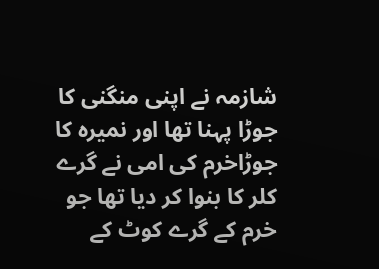شازمہ نے اپنی منگنی کا جوڑا پہنا تھا اور نمیرہ کا جوڑاخرم کی امی نے گرے کلر کا بنوا کر دیا تھا جو خرم کے گرے کوٹ کے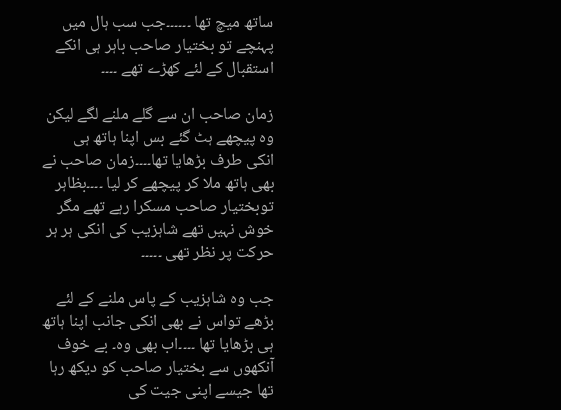ساتھ میچ تھا ۔۔۔۔۔۔جب سب ہال میں پہنچے تو بختیار صاحب باہر ہی انکے استقبال کے لئے کھڑے تھے ۔۔۔۔

زمان صاحب ان سے گلے ملنے لگے لیکن وہ پیچھے ہٹ گئے بس اپنا ہاتھ ہی انکی طرف بڑھایا تھا۔۔۔۔زمان صاحب نے بھی ہاتھ ملا کر پیچھے کر لیا ۔۔۔۔بظاہر توبختیار صاحب مسکرا رہے تھے مگر خوش نہیں تھے شاہزیب کی انکی ہر ہر حرکت پر نظر تھی ۔۔۔۔۔

جب وہ شاہزیب کے پاس ملنے کے لئے بڑھے تواس نے بھی انکی جانب اپنا ہاتھ ہی بڑھایا تھا ۔۔۔۔اب بھی وہ۔ بے خوف آنکھوں سے بختیار صاحب کو دیکھ رہا تھا جیسے اپنی جیت کی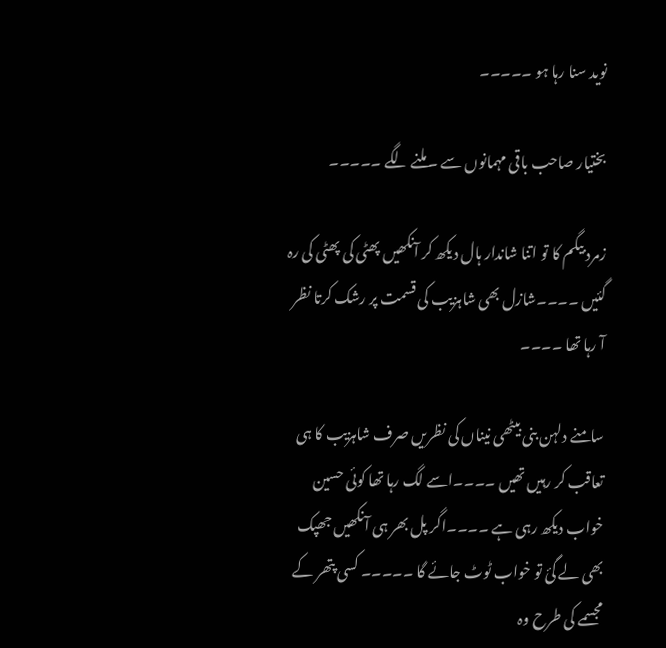نوید سنا رہا ہو ۔۔۔۔۔

بختیار صاحب باقی مہمانوں سے ۔ملنے لگے ۔۔۔۔۔

زمرد بیگم کا تو اتنا شاندار ہال دیکھ کر آنکھیں پھٹی کی پھٹی کی رہ گئیں ۔۔۔۔شازل بھی شاہزیب کی قسمت پر رشک کرتا نظر آ رہا تھا ۔۔۔۔

سامنے دلہن بنی بیٹھی نیناں کی نظریں صرف شاہزیب کا ہی تعاقب کر رہیں تھیں ۔۔۔۔اسے لگ رہا تھا کوئی حسین خواب دیکھ رہی ہے ۔۔۔۔اگر پل بھر ہی آنکھیں جھپک بھی لے گئ تو خواب ٹوٹ جائے گا ۔۔۔۔۔ کسی پتھر کے مجسمے کی طرح وہ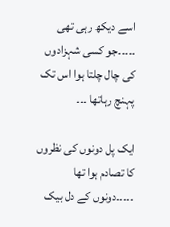اسے دیکھ رہی تھی ۔۔۔۔۔جو کسی شہزادوں کی چال چلتا ہوا اس تک پہنچ رہاتھا ۔۔۔

ایک پل دونوں کی نظروں کا تصادم ہوا تھا ۔۔۔۔۔دونوں کے دل بیک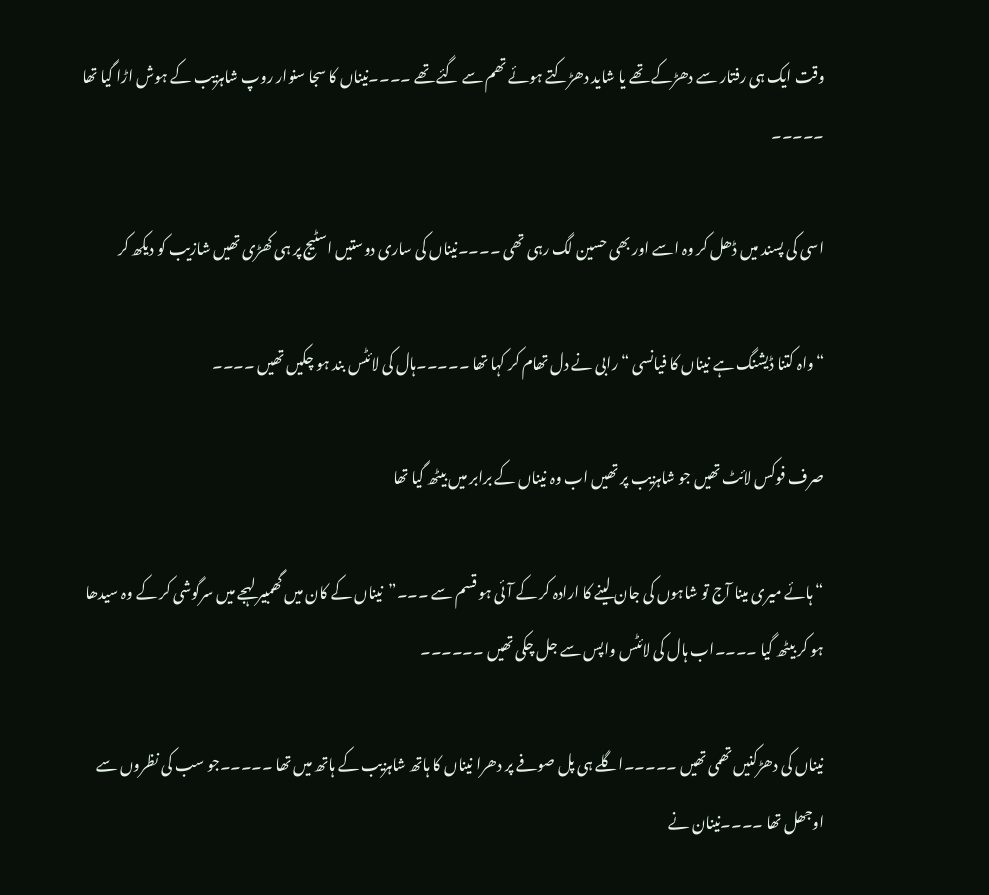وقت ایک ہی رفتار سے دھڑکے تھے یا شاید دھڑکتے ہوئے تھم سے گئے تھے ۔۔۔۔نیناں کا سجا سنوار روپ شاہزیب کے ہوش اڑا گیا تھا ۔۔۔۔۔

اسی کی پسند میں ڈھل کر وہ اسے اور بھی حسین لگ رہی تھی ۔۔۔۔نیناں کی ساری دوستیں اسٹیج پر ہی کھڑی تھیں شازیب کو دیکھ کر

“واہ کتنا ڈیشنگ ہے نیناں کا فیانسی “رابی نے دل تھام کر کہا تھا ۔۔۔۔۔ہال کی لائٹس بند ہو چکیں تھیں ۔۔۔۔

صرف فوکس لائٹ تھیں جو شاہزیب پر تھیں اب وہ نیناں کے برابر میں بیٹھ گیا تھا

“ہائے میری مینا آج تو شاہوں کی جان لینے کا ارادہ کر کے آئی ہو قسم سے ۔۔۔”نیناں کے کان میں گھمبیر لہجے میں سرگوشی کر کے وہ سیدھا ہو کر بیٹھ گیا ۔۔۔۔اب ہال کی لائٹس واپس سے جل چکی تھیں ۔۔۔۔۔۔

نیناں کی دھڑکنیں تھمی تھیں ۔۔۔۔۔اگلے ہی پل صوفے پر دھرا نیناں کا ہاتھ شاہزیب کے ہاتھ میں تھا ۔۔۔۔۔جو سب کی نظروں سے اوجھل تھا ۔۔۔۔نینان نے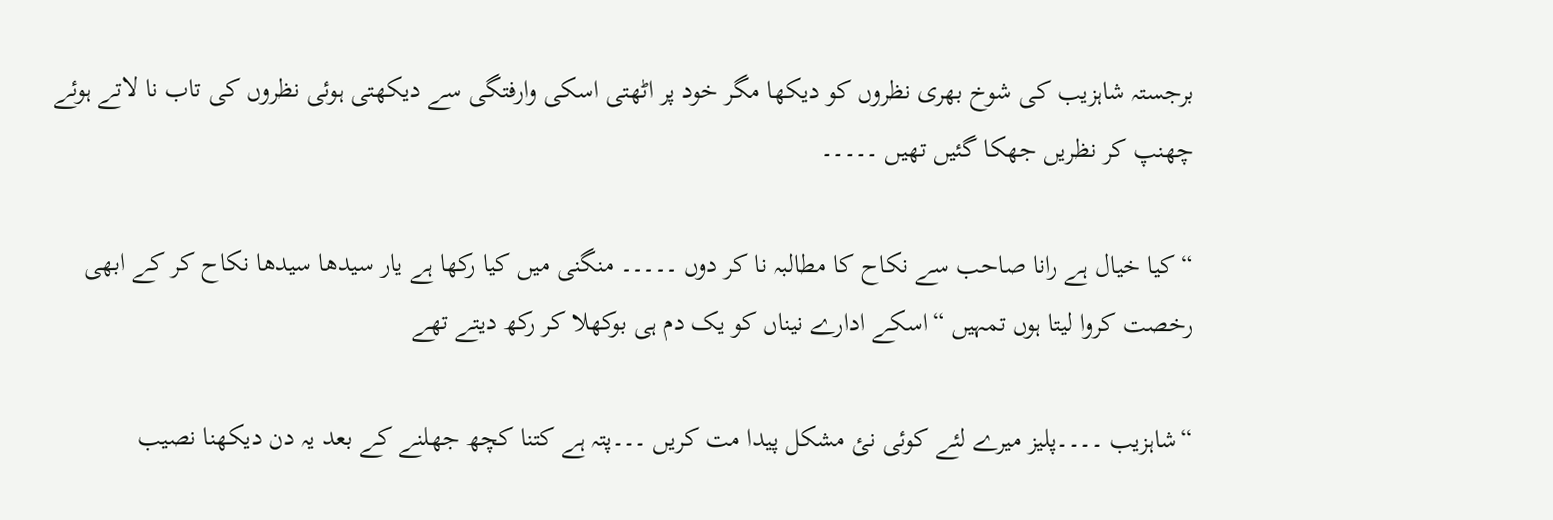برجستہ شاہزیب کی شوخ بھری نظروں کو دیکھا مگر خود پر اٹھتی اسکی وارفتگی سے دیکھتی ہوئی نظروں کی تاب نا لاتے ہوئے چھنپ کر نظریں جھکا گئیں تھیں ۔۔۔۔۔

“کیا خیال ہے رانا صاحب سے نکاح کا مطالبہ نا کر دوں ۔۔۔۔۔ منگنی میں کیا رکھا ہے یار سیدھا سیدھا نکاح کر کے ابھی رخصت کروا لیتا ہوں تمہیں “اسکے ادارے نیناں کو یک دم ہی بوکھلا کر رکھ دیتے تھے

“شاہزیب ۔۔۔۔پلیز میرے لئے کوئی نئ مشکل پیدا مت کریں ۔۔۔پتہ ہے کتنا کچھ جھلنے کے بعد یہ دن دیکھنا نصیب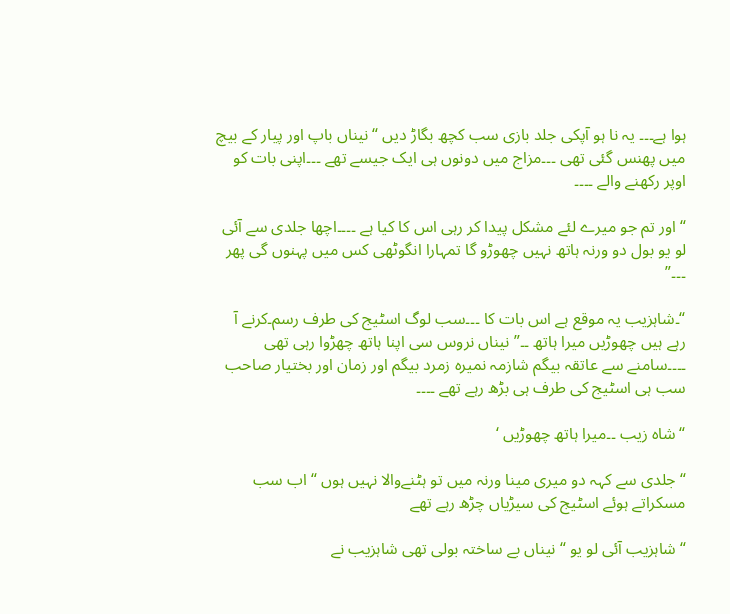ہوا ہے۔۔۔ یہ نا ہو آپکی جلد بازی سب کچھ بگاڑ دیں “نیناں باپ اور پیار کے بیچ میں پھنس گئی تھی ۔۔۔مزاج میں دونوں ہی ایک جیسے تھے ۔۔۔اپنی بات کو اوپر رکھنے والے ۔۔۔۔

“اور تم جو میرے لئے مشکل پیدا کر رہی اس کا کیا ہے ۔۔۔۔اچھا جلدی سے آئی لو یو بول دو ورنہ ہاتھ نہیں چھوڑو گا تمہارا انگوٹھی کس میں پہنوں گی پھر ۔۔۔”

“۔شاہزیب یہ موقع ہے اس بات کا ۔۔۔سب لوگ اسٹیج کی طرف رسم۔کرنے آ رہے ہیں چھوڑیں میرا ہاتھ ۔۔”نیناں نروس سی اپنا ہاتھ چھڑوا رہی تھی ۔۔۔۔سامنے سے عاتقہ بیگم شازمہ نمیرہ زمرد بیگم اور زمان اور بختیار صاحب سب ہی اسٹیج کی طرف ہی بڑھ رہے تھے ۔۔۔۔

“شاہ زیب ۔۔میرا ہاتھ چھوڑیں ‘

“جلدی سے کہہ دو میری مینا ورنہ میں تو ہٹنےوالا نہیں ہوں “اب سب مسکراتے ہوئے اسٹیج کی سیڑیاں چڑھ رہے تھے

“شاہزیب آئی لو یو “نیناں بے ساختہ بولی تھی شاہزیب نے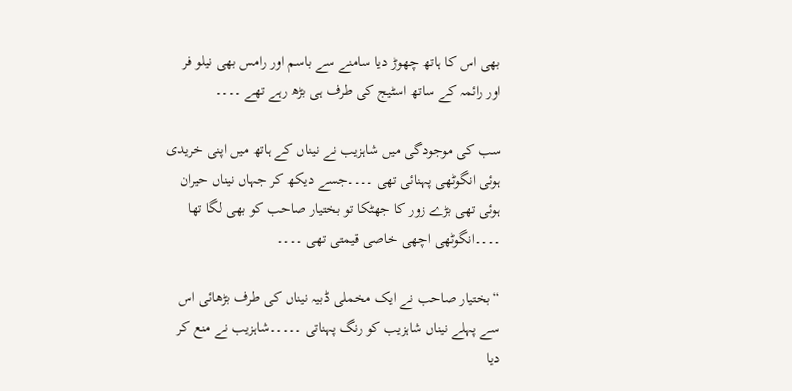بھی اس کا ہاتھ چھوڑ دیا سامنے سے باسم اور رامس بھی نیلو فر اور رائمہ کے ساتھ اسٹیج کی طرف ہی بڑھ رہے تھے ۔۔۔۔

سب کی موجودگی میں شاہزیب نے نیناں کے ہاتھ میں اپنی خریدی ہوئی انگوٹھی پہنائی تھی ۔۔۔۔جسے دیکھ کر جہاں نیناں حیران ہوئی تھی بڑے زور کا جھٹکا تو بختیار صاحب کو بھی لگا تھا ۔۔۔۔انگوٹھی اچھی خاصی قیمتی تھی ۔۔۔۔

“بختیار صاحب نے ایک مخملی ڈبیہ نیناں کی طرف بڑھائی اس سے پہلے نیناں شاہزیب کو رنگ پہناتی ۔۔۔۔۔شاہزیب نے منع کر دیا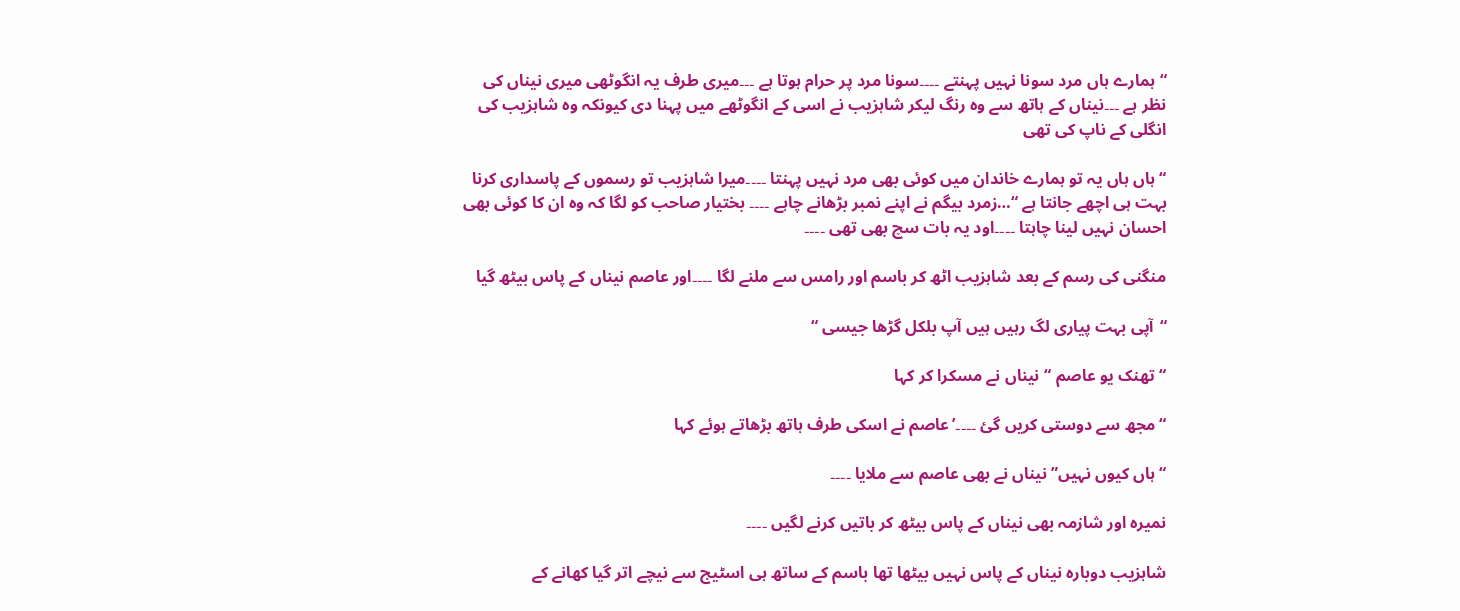“ہمارے ہاں مرد سونا نہیں پہنتے ۔۔۔۔سونا مرد پر حرام ہوتا ہے ۔۔۔میری طرف یہ انگوٹھی میری نیناں کی نظر ہے ۔۔۔نیناں کے ہاتھ سے وہ رنگ لیکر شاہزیب نے اسی کے انگوٹھے میں پہنا دی کیونکہ وہ شاہزیب کی انگلی کے ناپ کی تھی

“ہاں ہاں یہ تو ہمارے خاندان میں کوئی بھی مرد نہیں پہنتا ۔۔۔۔میرا شاہزیب تو رسموں کے پاسداری کرنا بہت ہی اچھے جانتا ہے “…زمرد بیگم نے اپنے نمبر بڑھانے چاہے ۔۔۔۔ بختیار صاحب کو لگا کہ وہ ان کا کوئی بھی احسان نہیں لینا چاہتا ۔۔۔۔اود یہ بات سچ بھی تھی ۔۔۔۔

منگنی کی رسم کے بعد شاہزیب اٹھ کر باسم اور رامس سے ملنے لگا ۔۔۔۔اور عاصم نیناں کے پاس بیٹھ گیا

“آپی بہت پیاری لگ رہیں ہیں آپ بلکل گڑھا جیسی “

“تھنک یو عاصم “نیناں نے مسکرا کر کہا

“مجھ سے دوستی کریں گئ ۔۔۔۔’عاصم نے اسکی طرف ہاتھ بڑھاتے ہوئے کہا

“ہاں کیوں نہیں” نیناں نے بھی عاصم سے ملایا ۔۔۔۔

نمیرہ اور شازمہ بھی نیناں کے پاس بیٹھ کر باتیں کرنے لگیں ۔۔۔۔

شاہزیب دوبارہ نیناں کے پاس نہیں بیٹھا تھا باسم کے ساتھ ہی اسٹیج سے نیچے اتر گیا کھانے کے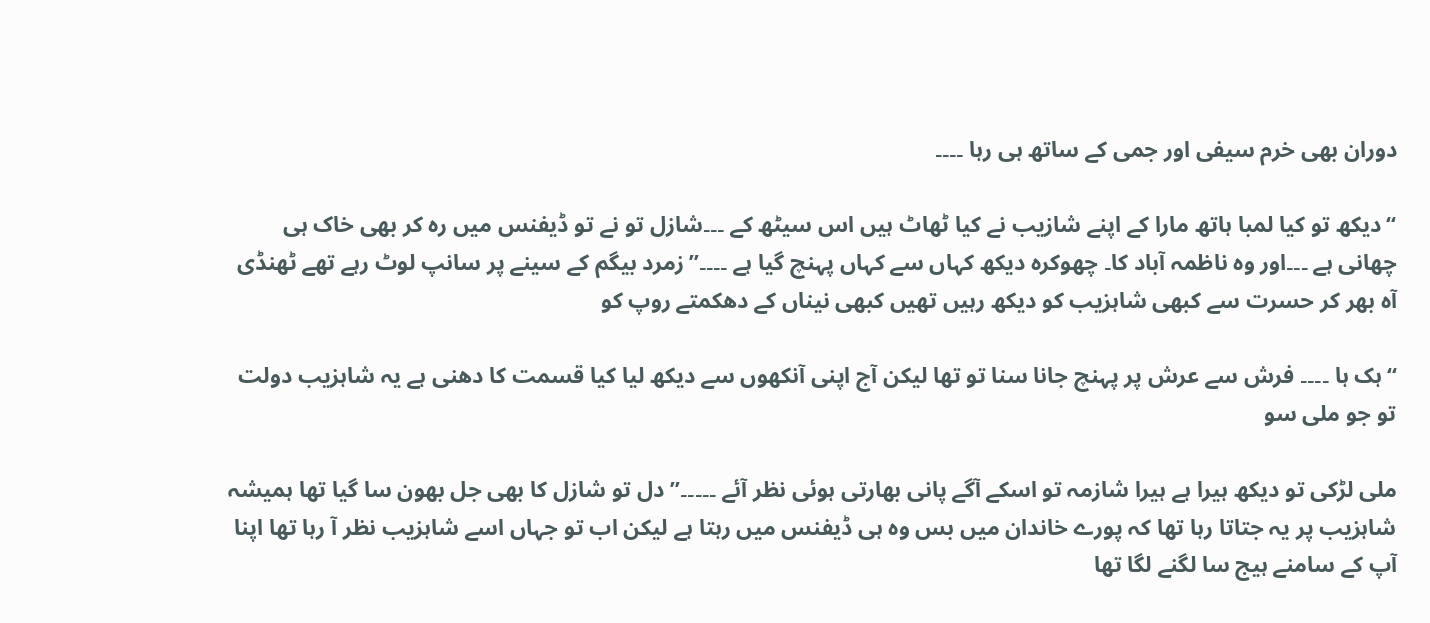دوران بھی خرم سیفی اور جمی کے ساتھ ہی رہا ۔۔۔۔

“دیکھ تو کیا لمبا ہاتھ مارا کے اپنے شازیب نے کیا ٹھاٹ ہیں اس سیٹھ کے ۔۔۔شازل تو نے تو ڈیفنس میں رہ کر بھی خاک ہی چھانی ہے ۔۔۔اور وہ ناظمہ آباد کا۔ چھوکرہ دیکھ کہاں سے کہاں پہنچ گیا ہے ۔۔۔۔”زمرد بیگم کے سینے پر سانپ لوٹ رہے تھے ٹھنڈی آہ بھر کر حسرت سے کبھی شاہزیب کو دیکھ رہیں تھیں کبھی نیناں کے دھکمتے روپ کو

“ہک ہا ۔۔۔۔ فرش سے عرش پر پہنچ جانا سنا تو تھا لیکن آج اپنی آنکھوں سے دیکھ لیا کیا قسمت کا دھنی ہے یہ شاہزیب دولت تو جو ملی سو

ملی لڑکی تو دیکھ ہیرا ہے ہیرا شازمہ تو اسکے آگے پانی بھارتی ہوئی نظر آئے ۔۔۔۔۔” دل تو شازل کا بھی جل بھون سا گیا تھا ہمیشہ شاہزیب پر یہ جتاتا رہا تھا کہ پورے خاندان میں بس وہ ہی ڈیفنس میں رہتا ہے لیکن اب تو جہاں اسے شاہزیب نظر آ رہا تھا اپنا آپ کے سامنے ہیج سا لگنے لگا تھا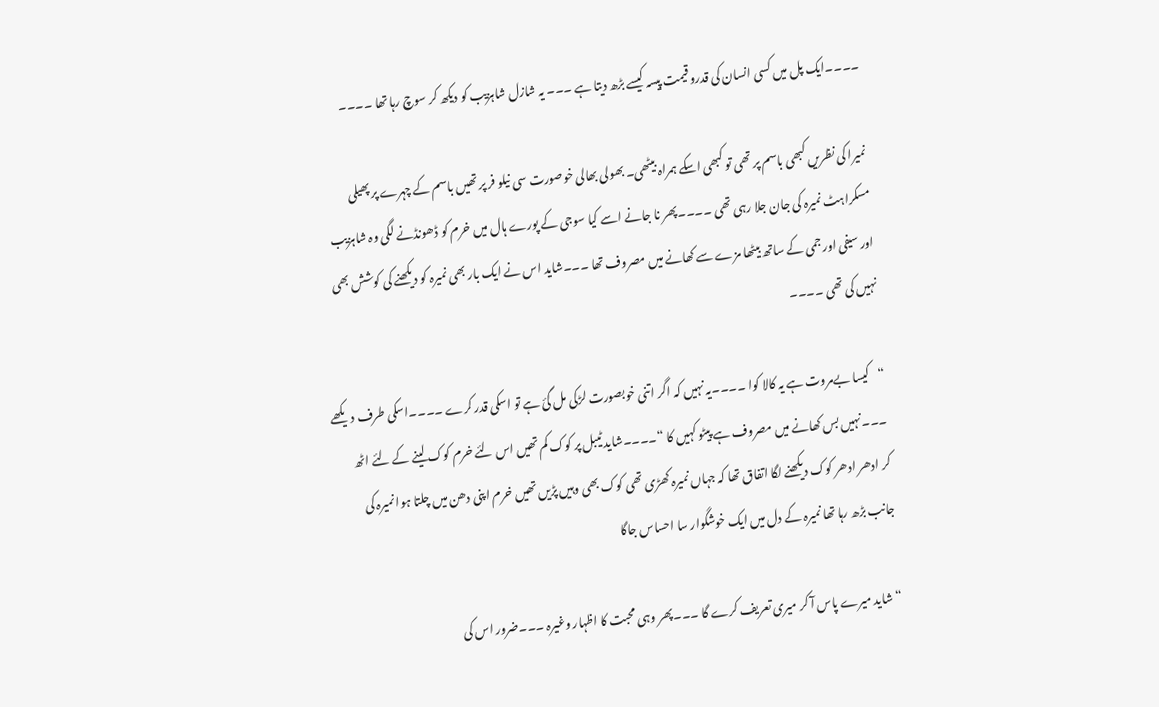۔۔۔۔ایک پل میں کسی انسان کی قدرو قیمت پیسہ کیسے بڑھ دیتا ہے ۔۔۔ یہ شازل شاہزیب کو دیکھ کر سوچ رہا تھا ۔۔۔۔

نمیرا کی نظریں کبھی باسم پر تھی تو کبھی اسکے ہمراہ بیٹھی۔ بھولی بھالی خوصورت سی نیلو فر پر تھیں باسم کے چہرے پر پھیلی مسکراہٹ نمیرہ کی جان جلا رہی تھی ۔۔۔۔پھر نا جانے اسے کیا سوجی کے پورے ہال میں خرم کو ڈھونڈنے لگی وہ شاہزیب اور سیفی اور جمی کے ساتھ بیٹھا مزے سے کھانے میں مصروف تھا ۔۔۔شاید اس نے ایک بار بھی نمیرہ کو دیکھنے کی کوشش بھی نہیں کی تھی ۔۔۔۔

“کیسا بےمروت ہے یہ کالا کوا ۔۔۔۔یہ نہیں کہ اگر اتنی خوبصورت لڑکی مل گئ ہے تو اسکی قدر کرے ۔۔۔۔اسکی طرف دیکھے ۔۔۔نہیں بس کھانے میں مصروف ہے پیٹو کہیں کا “۔۔۔۔شاید ٹیبل پر کوک کم تھیں اس لئے خرم کوک لینے کے لئے اٹھ کر ادھر ادھر کوک دیکھنے لگا اتفاق تھا کہ جہاں نمیرہ کھڑی تھی کوک بھی وہیں پڑیں تھیں خرم اپنی دھن میں چلتا ہوا نمیرہ کی جانب بڑھ رہا تھا نمیرہ کے دل میں ایک خوشگوار سا احساس جاگا

“شاید میرے پاس آ کر میری تعریف کرے گا ۔۔۔پھر وہی محبت کا اظہار وغیرہ ۔۔۔ضرور اس کی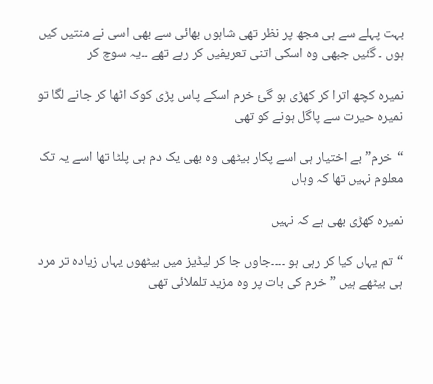بہت پہلے سے ہی مجھ پر نظر تھی شاہوں بھائی سے بھی اسی نے منتیں کیں ہوں ۔ گئیں جبھی وہ اسکی اتنی تعریفیں کر رہے تھے ۔۔یہ سوچ کر

نمیرہ کچھ اترا کر کھڑی ہو گئ خرم اسکے پاس پڑی کوک اٹھا کر جانے لگا تو نمیرہ حیرت سے پاگل ہونے کو تھی

“خرم”بے اختیار ہی اسے پکار بیٹھی وہ بھی یک دم ہی پلٹا تھا اسے یہ تک معلوم نہیں تھا کہ وہاں

نمیرہ کھڑی بھی ہے کہ نہیں

“تم یہاں کیا کر رہی ہو ۔۔۔۔جاوں جا کر لیڈیز میں بیٹھوں یہاں زیادہ تر مرد ہی بیٹھے ہیں ” خرم کی بات پر وہ مزید تلملائی تھی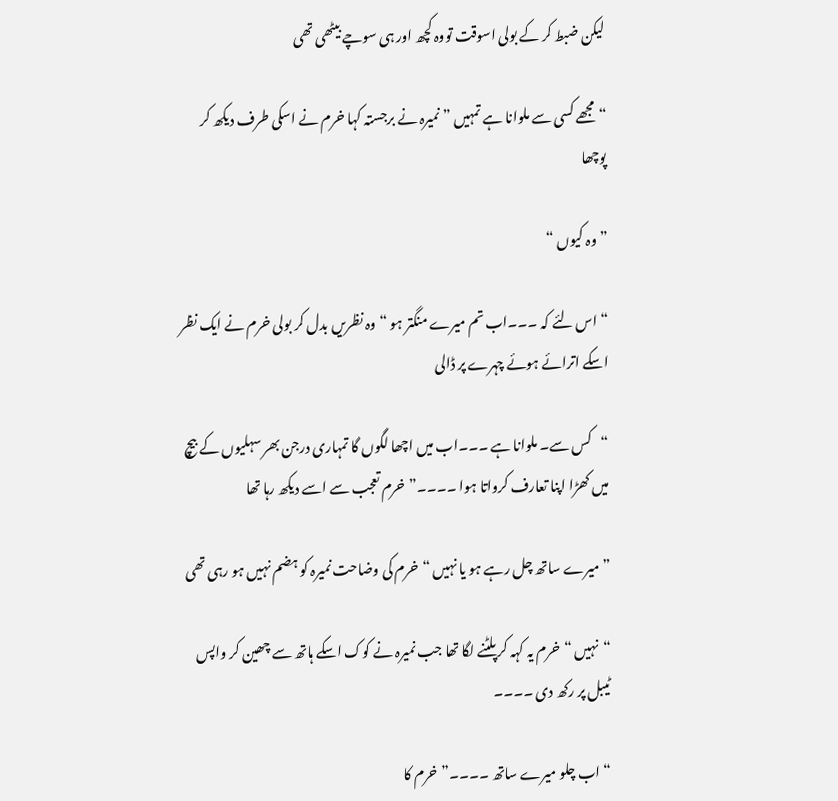لیکن ضبط کر کے بولی اسوقت تووہ کچھ اور ہی سوچے بیٹھی تھی

“مجھے کسی سے ملوانا ہے تمہیں ” نمیرہ نے برجستہ کہا خرم نے اسکی طرف دیکھ کر پوچھا

” وہ کیوں “

“اس لئے کہ ۔۔۔اب تم میرے منگتر ہو “وہ نظریں بدل کر بولی خرم نے ایک نظر اسکے اترائے ہوئے چہرے پر ڈالی

“کس سے۔ ملوانا ہے ۔۔۔اب میں اچھا لگوں گا تمہاری درجن بھر سہلیوں کے بیچ میں کھڑا اپنا تعارف کرواتا ہوا ۔۔۔۔”خرم تعجب سے اسے دیکھ رہا تھا

” میرے ساتھ چل رہے ہو یا نہیں “خرم کی وضاحت نمیرہ کو ہضم نہیں ہو رہی تھی

“نہیں “خرم یہ کہہ کر پلٹنے لگا تھا جب نمیرہ نے کوک اسکے ہاتھ سے چھین کر واپس ٹیبل پر رکھ دی ۔۔۔۔

“اب چلو میرے ساتھ ۔۔۔۔”خرم کا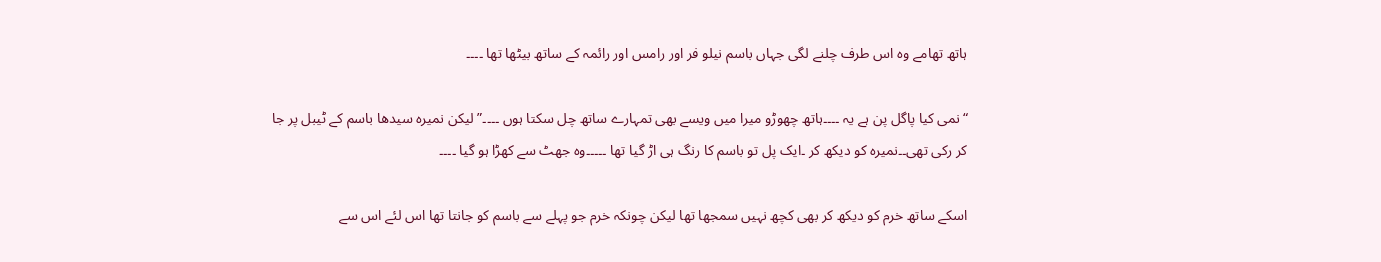ہاتھ تھامے وہ اس طرف چلنے لگی جہاں باسم نیلو فر اور رامس اور رائمہ کے ساتھ بیٹھا تھا ۔۔۔۔

“نمی کیا پاگل پن ہے یہ ۔۔۔۔ہاتھ چھوڑو میرا میں ویسے بھی تمہارے ساتھ چل سکتا ہوں ۔۔۔۔” لیکن نمیرہ سیدھا باسم کے ٹیبل پر جا کر رکی تھی۔۔نمیرہ کو دیکھ کر ۔ایک پل تو باسم کا رنگ ہی اڑ گیا تھا ۔۔۔۔۔وہ جھٹ سے کھڑا ہو گیا ۔۔۔۔

اسکے ساتھ خرم کو دیکھ کر بھی کچھ نہیں سمجھا تھا لیکن چونکہ خرم جو پہلے سے باسم کو جانتا تھا اس لئے اس سے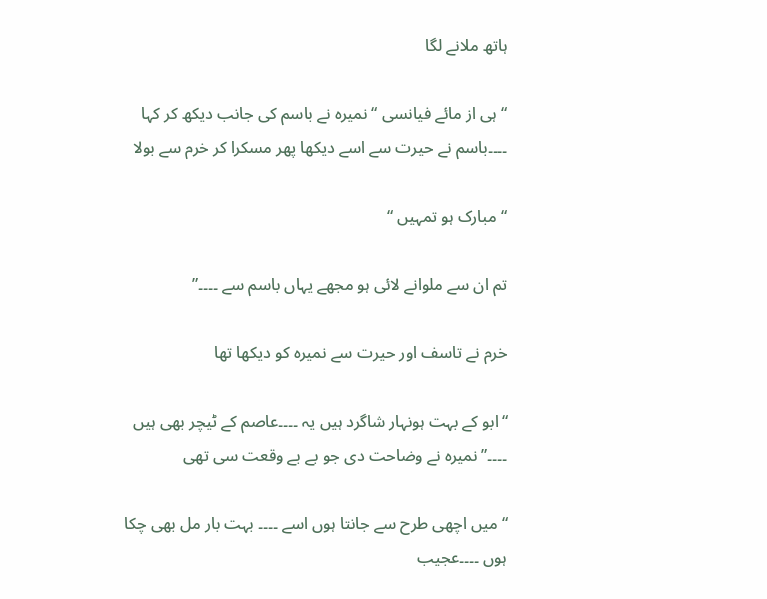ہاتھ ملانے لگا

“ہی از مائے فیانسی “نمیرہ نے باسم کی جانب دیکھ کر کہا ۔۔۔۔باسم نے حیرت سے اسے دیکھا پھر مسکرا کر خرم سے بولا

“مبارک ہو تمہیں “

تم ان سے ملوانے لائی ہو مجھے یہاں باسم سے ۔۔۔۔”

خرم نے تاسف اور حیرت سے نمیرہ کو دیکھا تھا

“ابو کے بہت ہونہار شاگرد ہیں یہ ۔۔۔۔عاصم کے ٹیچر بھی ہیں ۔۔۔۔”نمیرہ نے وضاحت دی جو بے بے وقعت سی تھی

“میں اچھی طرح سے جانتا ہوں اسے ۔۔۔۔ بہت بار مل بھی چکا ہوں ۔۔۔۔عجیب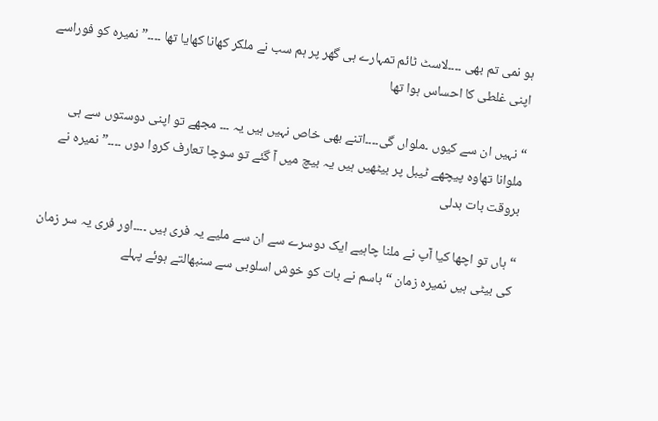ہو نمی تم بھی ۔۔۔۔لاسٹ ٹائم تمہارے ہی گھر پر ہم سب نے ملکر کھانا کھایا تھا ۔۔۔۔”نمیرہ کو فوراسے اپنی غلطی کا احساس ہوا تھا

“نہیں ان سے کیوں ۔ملواں گی۔۔۔۔اتنے بھی خاص نہیں ہیں یہ ۔۔۔ مجھے تو اپنی دوستوں سے ہی ملوانا تھاوہ پیچھے ٹیبل پر بیٹھیں ہیں یہ بیچ میں آ گئے تو سوچا تعارف کروا دوں ۔۔۔۔”نمیرہ نے بروقت بات بدلی

“ہاں تو اچھا کیا آپ نے ملنا چاہیے ایک دوسرے سے ان سے ملیے یہ فری ہیں ۔۔۔۔اور فری یہ سر زمان کی بیٹی ہیں نمیرہ زمان “باسم نے بات کو خوش اسلوبی سے سنبھالتے ہوئے پہلے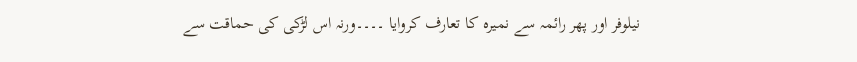نیلوفر اور پھر رائمہ سے نمیرہ کا تعارف کروایا ۔۔۔۔ورنہ اس لڑکی کی حماقت سے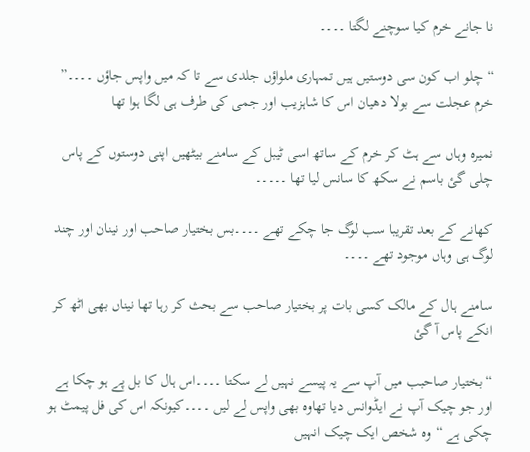نا جانے خرم کیا سوچنے لگتا ۔۔۔۔

“چلو اب کون سی دوستیں ہیں تمہاری ملواؤں جلدی سے تا کہ میں واپس جاؤں ۔۔۔۔” خرم عجلت سے بولا دھیان اس کا شاہزیب اور جمی کی طرف ہی لگا ہوا تھا

نمیرہ وہاں سے ہٹ کر خرم کے ساتھ اسی ٹیبل کے سامنے بیٹھیں اپنی دوستوں کے پاس چلی گئ باسم نے سکھ کا سانس لیا تھا ۔۔۔۔۔

کھانے کے بعد تقریبا سب لوگ جا چکے تھے ۔۔۔۔بس بختیار صاحب اور نینان اور چند لوگ ہی وہاں موجود تھے ۔۔۔۔

سامنے ہال کے مالک کسی بات پر بختیار صاحب سے بحث کر رہا تھا نیناں بھی اٹھ کر انکے پاس آ گئ

“بختیار صاحبب میں آپ سے یہ پیسے نہیں لے سکتا ۔۔۔۔اس ہال کا بل پے ہو چکا ہے اور جو چیک آپ نے ایڈوانس دیا تھاوہ بھی واپس لے لیں ۔۔۔۔کیونکہ اس کی فل پیمٹ ہو چکی ہے “وہ شخص ایک چیک انہیں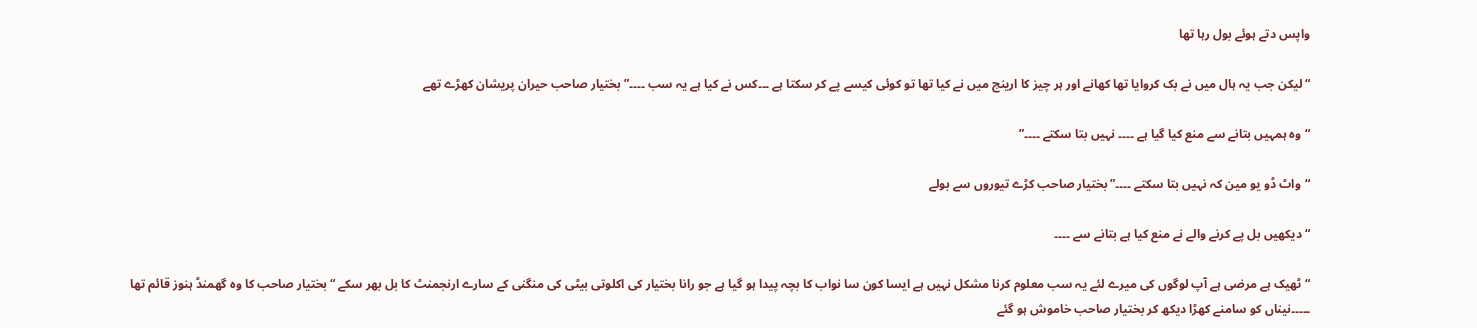واپس دتے ہوئے بول رہا تھا

“لیکن جب یہ ہال میں نے بک کروایا تھا کھانے اور ہر چیز کا ارینج میں نے کیا تھا تو کوئی کیسے پے کر سکتا ہے ۔۔۔کس نے کیا ہے یہ سب ۔۔۔۔”بختیار صاحب حیران پریشان کھڑے تھے

“وہ ہمہیں بتانے سے منع کیا گیا ہے ۔۔۔۔ نہیں بتا سکتے ۔۔۔۔”

“واٹ ڈو یو مین کہ نہیں بتا سکتے ۔۔۔۔”بختیار صاحب کڑے تیوروں سے بولے

“دیکھیں بل پے کرنے والے نے منع کیا ہے بتانے سے ۔۔۔۔

“ٹھیک ہے مرضی ہے آپ لوگوں کی میرے لئے یہ سب معلوم کرنا مشکل نہیں ہے ایسا کون سا نواب کا بچہ پیدا ہو گیا ہے جو رانا بختیار کی اکلوتی بیٹی کی منگنی کے سارے ارنجمنٹ کا بل بھر سکے “بختیار صاحب کا وہ گھمنڈ ہنوز قائم تھا ۔۔۔۔۔نیناں کو سامنے کھڑا دیکھ کر بختیار صاحب خاموش ہو گئے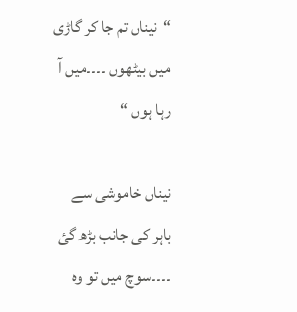“نیناں تم جا کر گاڑی میں بیٹھوں ۔۔۔۔میں آ رہا ہوں “

نیناں خاموشی سے باہر کی جانب بڑھ گئ ۔۔۔۔سوچ میں تو وہ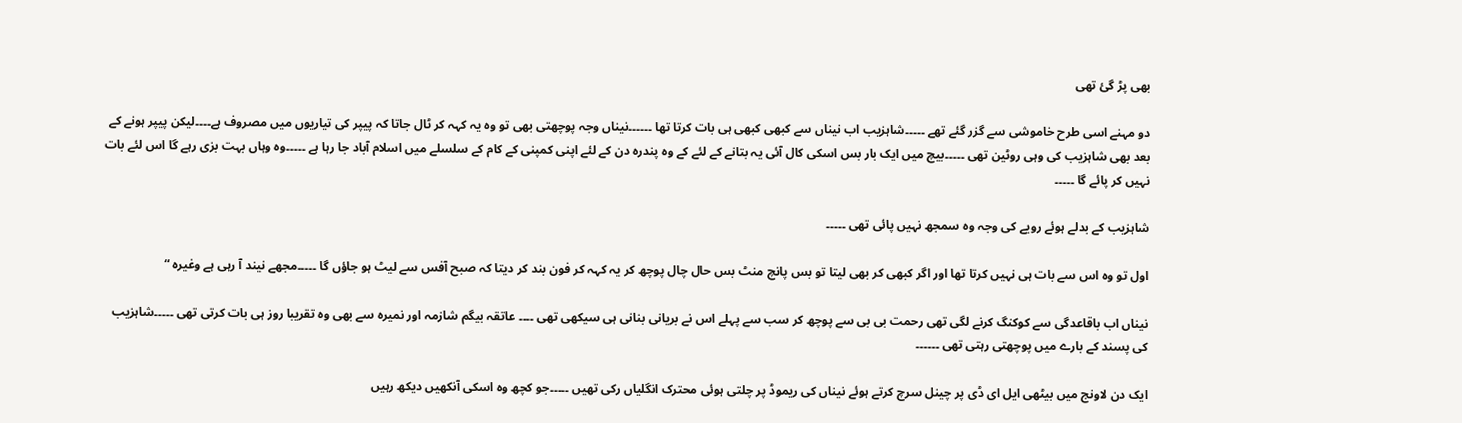بھی پڑ گئ تھی

دو مہنے اسی طرح خاموشی سے گزر گئے تھے ۔۔۔۔۔شاہزیب اب نیناں سے کبھی کبھی ہی بات کرتا تھا ۔۔۔۔۔۔نیناں وجہ پوچھتی بھی تو وہ یہ کہہ کر ٹال جاتا کہ پیپر کی تیاریوں میں مصروف ہے۔۔۔۔لیکن پیپر ہونے کے بعد بھی شاہزیب کی وہی روٹین تھی ۔۔۔۔۔بیچ میں ایک بار بس اسکی کال آئی یہ بتانے کے لئے کے وہ پندرہ دن کے لئے اپنی کمپنی کے کام کے سلسلے میں اسلام آباد جا رہا ہے ۔۔۔۔۔وہ وہاں بہت بزی رہے گا اس لئے بات نہیں کر پائے گا ۔۔۔۔۔

شاہزیب کے بدلے ہوئے رویے کی وجہ وہ سمجھ نہیں پائی تھی ۔۔۔۔۔

اول تو وہ اس سے بات ہی نہیں کرتا تھا اور اگر کبھی کر بھی لیتا تو بس پانچ منٹ بس حال چال پوچھ کر یہ کہہ کر فون بند کر دیتا کہ صبح آفس سے لیٹ ہو جاؤں گا ۔۔۔۔۔مجھے نیند آ رہی ہے وغیرہ “

نیناں اب باقاعدگی سے کوکنگ کرنے لگی تھی رحمت بی بی سے پوچھ کر سب سے پہلے اس نے بریانی بنانی ہی سیکھی تھی ۔۔۔۔ عاتقہ بیگم شازمہ اور نمیرہ سے بھی وہ تقریبا روز ہی بات کرتی تھی ۔۔۔۔۔شاہزیب کی پسند کے بارے میں پوچھتی رہتی تھی ۔۔۔۔۔۔

ایک دن لاونج میں بیٹھی ایل ای ڈی پر چینل سرچ کرتے ہوئے نیناں کی ریموڈ پر چلتی ہوئی محترک انگلیاں رکی تھیں ۔۔۔۔۔جو کچھ وہ اسکی آنکھیں دیکھ رہیں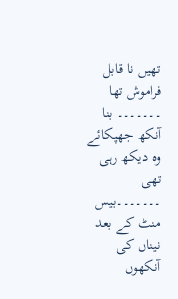تھیں نا قابل فراموش تھا ۔۔۔۔۔۔۔ بنا آنکھ جھپکائے وہ دیکھ رہی تھی ۔۔۔۔۔۔۔بیس منٹ کے بعد نیناں کی آنکھوں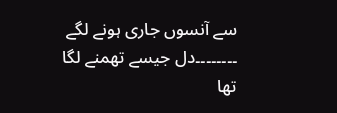سے آنسوں جاری ہونے لگے ۔۔۔۔۔۔۔۔دل جیسے تھمنے لگا تھا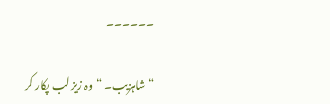۔۔۔۔۔۔

“شاہزیب۔ “وہ زیز لب پکار کر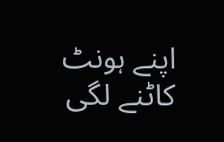اپنے ہونٹ کاٹنے لگی